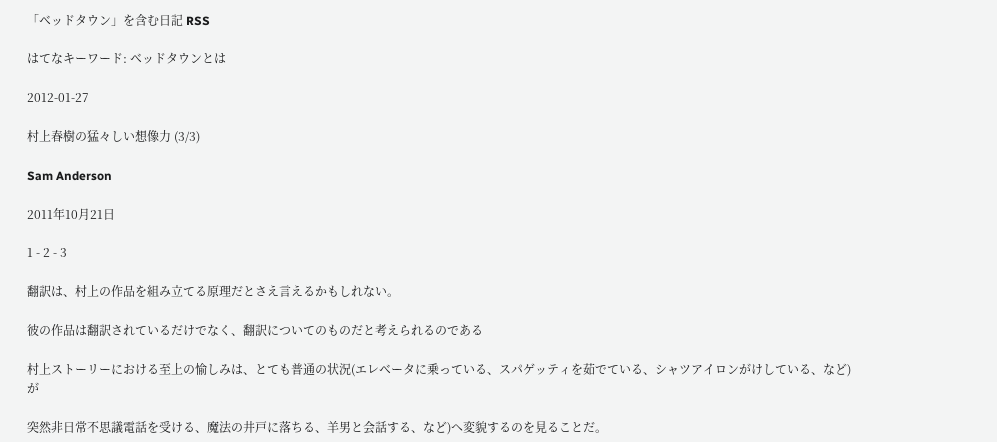「ベッドタウン」を含む日記 RSS

はてなキーワード: ベッドタウンとは

2012-01-27

村上春樹の猛々しい想像力 (3/3)

Sam Anderson

2011年10月21日

1 - 2 - 3

翻訳は、村上の作品を組み立てる原理だとさえ言えるかもしれない。

彼の作品は翻訳されているだけでなく、翻訳についてのものだと考えられるのである

村上ストーリーにおける至上の愉しみは、とても普通の状況(エレベータに乗っている、スパゲッティを茹でている、シャツアイロンがけしている、など)が

突然非日常不思議電話を受ける、魔法の井戸に落ちる、羊男と会話する、など)へ変貌するのを見ることだ。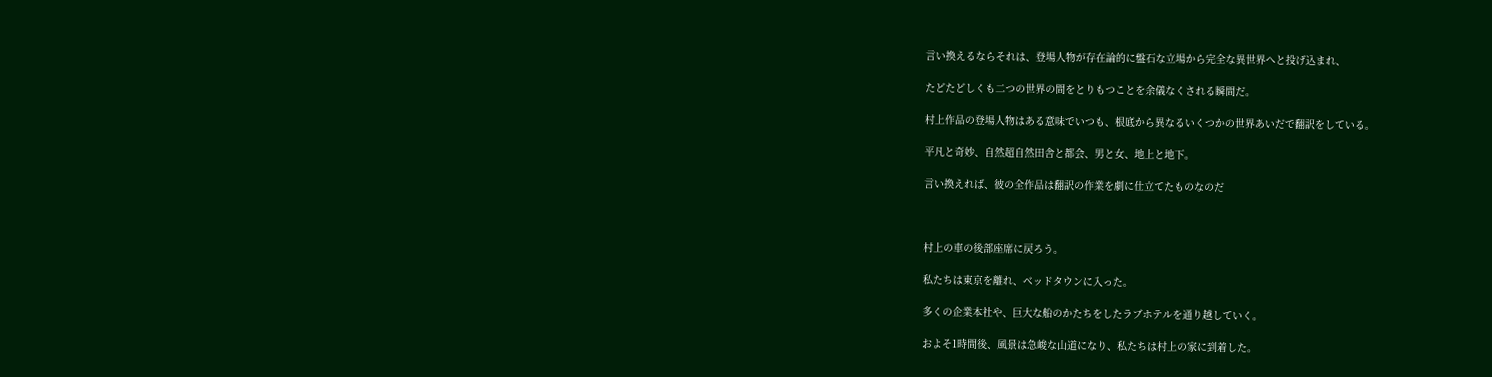言い換えるならそれは、登場人物が存在論的に盤石な立場から完全な異世界へと投げ込まれ、

たどたどしくも二つの世界の間をとりもつことを余儀なくされる瞬間だ。

村上作品の登場人物はある意味でいつも、根底から異なるいくつかの世界あいだで翻訳をしている。

平凡と奇妙、自然超自然田舎と都会、男と女、地上と地下。

言い換えれば、彼の全作品は翻訳の作業を劇に仕立てたものなのだ



村上の車の後部座席に戻ろう。

私たちは東京を離れ、ベッドタウンに入った。

多くの企業本社や、巨大な船のかたちをしたラブホテルを通り越していく。

およそ1時間後、風景は急峻な山道になり、私たちは村上の家に到着した。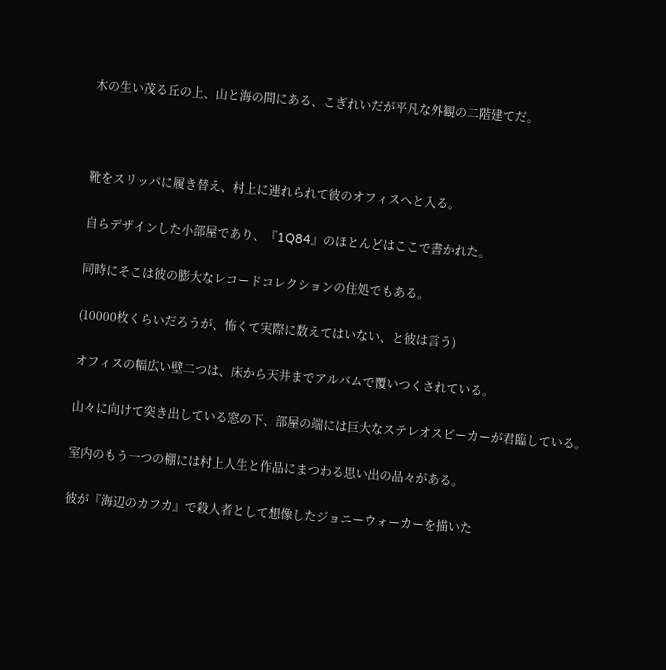木の生い茂る丘の上、山と海の間にある、こぎれいだが平凡な外観の二階建てだ。



靴をスリッパに履き替え、村上に連れられて彼のオフィスへと入る。

自らデザインした小部屋であり、『1Q84』のほとんどはここで書かれた。

同時にそこは彼の膨大なレコードコレクションの住処でもある。

(10000枚くらいだろうが、怖くて実際に数えてはいない、と彼は言う)

オフィスの幅広い壁二つは、床から天井までアルバムで覆いつくされている。

山々に向けて突き出している窓の下、部屋の端には巨大なステレオスピーカーが君臨している。

室内のもう一つの棚には村上人生と作品にまつわる思い出の品々がある。

彼が『海辺のカフカ』で殺人者として想像したジョニーウォーカーを描いた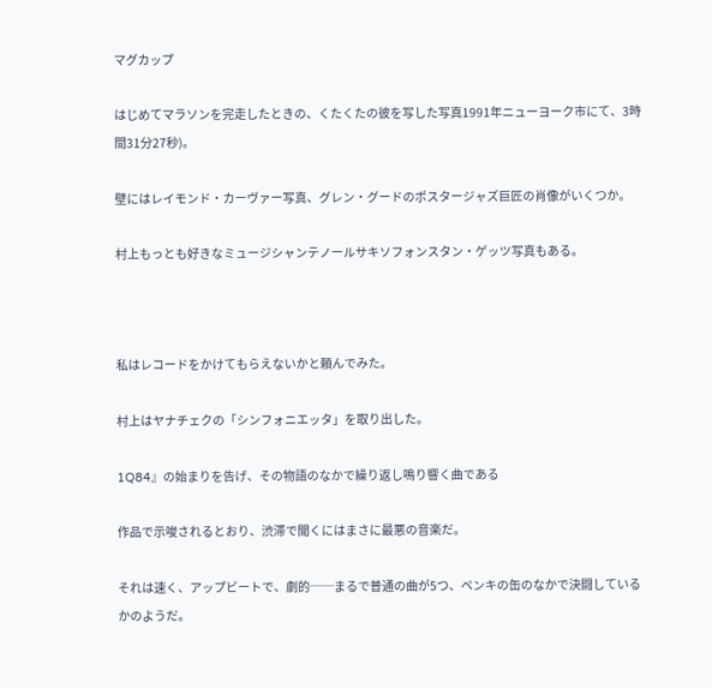マグカップ

はじめてマラソンを完走したときの、くたくたの彼を写した写真1991年ニューヨーク市にて、3時間31分27秒)。

壁にはレイモンド・カーヴァー写真、グレン・グードのポスタージャズ巨匠の肖像がいくつか。

村上もっとも好きなミュージシャンテノールサキソフォンスタン・ゲッツ写真もある。



私はレコードをかけてもらえないかと頼んでみた。

村上はヤナチェクの「シンフォニエッタ」を取り出した。

1Q84』の始まりを告げ、その物語のなかで繰り返し鳴り響く曲である

作品で示唆されるとおり、渋滞で聞くにはまさに最悪の音楽だ。

それは速く、アップビートで、劇的──まるで普通の曲が5つ、ペンキの缶のなかで決闘しているかのようだ。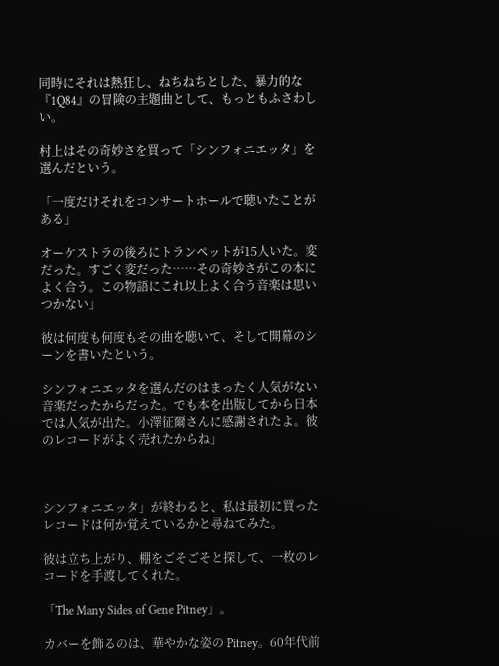同時にそれは熱狂し、ねちねちとした、暴力的な『1Q84』の冒険の主題曲として、もっともふさわしい。

村上はその奇妙さを買って「シンフォニエッタ」を選んだという。

「一度だけそれをコンサートホールで聴いたことがある」

オーケストラの後ろにトランペットが15人いた。変だった。すごく変だった……その奇妙さがこの本によく合う。この物語にこれ以上よく合う音楽は思いつかない」

彼は何度も何度もその曲を聴いて、そして開幕のシーンを書いたという。

シンフォニエッタを選んだのはまったく人気がない音楽だったからだった。でも本を出版してから日本では人気が出た。小澤征爾さんに感謝されたよ。彼のレコードがよく売れたからね」



シンフォニエッタ」が終わると、私は最初に買ったレコードは何か覚えているかと尋ねてみた。

彼は立ち上がり、棚をごそごそと探して、一枚のレコードを手渡してくれた。

「The Many Sides of Gene Pitney」。

カバーを飾るのは、華やかな姿の Pitney。60年代前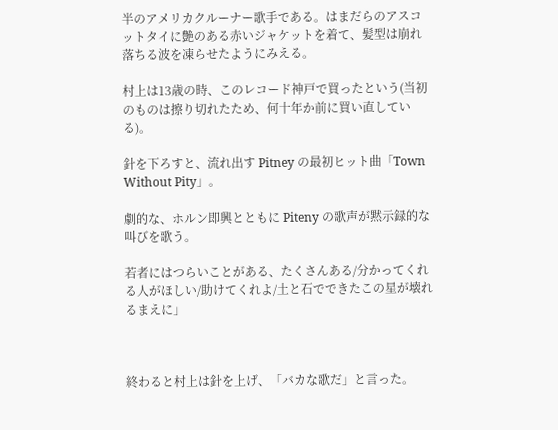半のアメリカクルーナー歌手である。はまだらのアスコットタイに艶のある赤いジャケットを着て、髪型は崩れ落ちる波を凍らせたようにみえる。

村上は13歳の時、このレコード神戸で買ったという(当初のものは擦り切れたため、何十年か前に買い直している)。

針を下ろすと、流れ出す Pitney の最初ヒット曲「Town Without Pity」。

劇的な、ホルン即興とともに Piteny の歌声が黙示録的な叫びを歌う。

若者にはつらいことがある、たくさんある/分かってくれる人がほしい/助けてくれよ/土と石でできたこの星が壊れるまえに」



終わると村上は針を上げ、「バカな歌だ」と言った。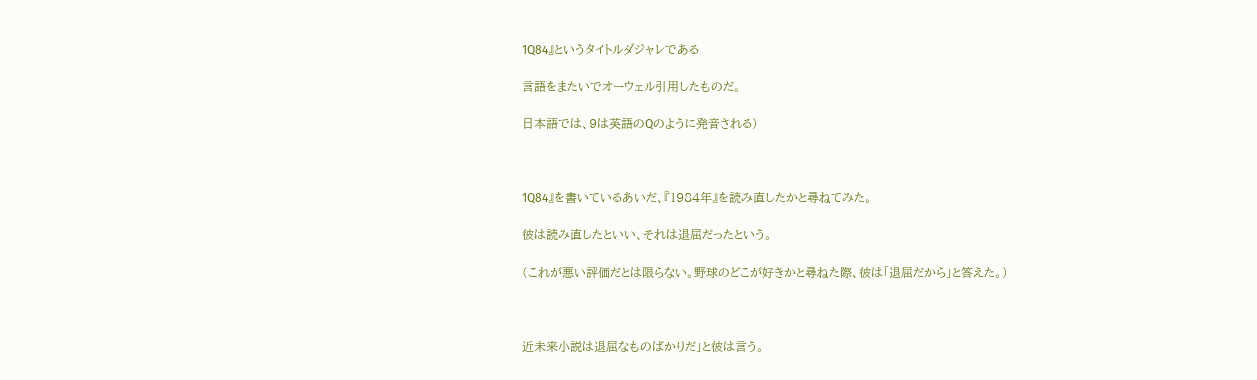1Q84』というタイトルダジャレである

言語をまたいでオーウェル引用したものだ。

日本語では、9は英語のQのように発音される)



1Q84』を書いているあいだ、『1984年』を読み直したかと尋ねてみた。

彼は読み直したといい、それは退屈だったという。

(これが悪い評価だとは限らない。野球のどこが好きかと尋ねた際、彼は「退屈だから」と答えた。)



近未来小説は退屈なものばかりだ」と彼は言う。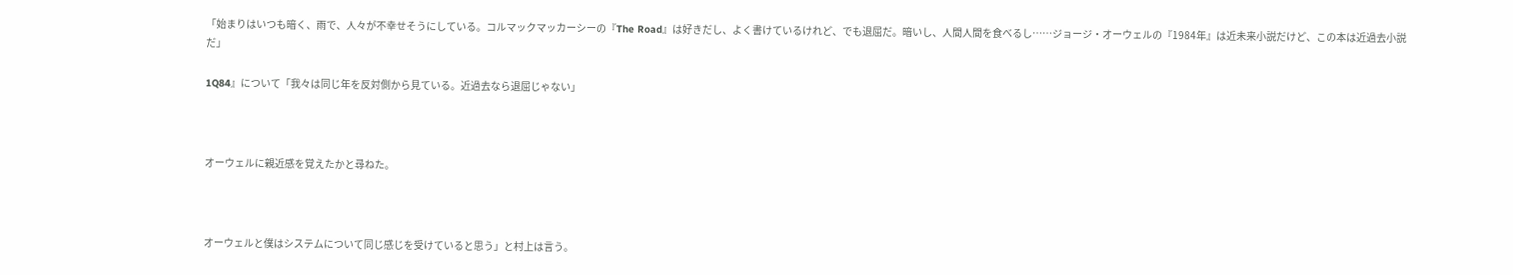「始まりはいつも暗く、雨で、人々が不幸せそうにしている。コルマックマッカーシーの『The Road』は好きだし、よく書けているけれど、でも退屈だ。暗いし、人間人間を食べるし……ジョージ・オーウェルの『1984年』は近未来小説だけど、この本は近過去小説だ」

1Q84』について「我々は同じ年を反対側から見ている。近過去なら退屈じゃない」



オーウェルに親近感を覚えたかと尋ねた。



オーウェルと僕はシステムについて同じ感じを受けていると思う」と村上は言う。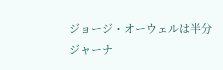ジョージ・オーウェルは半分ジャーナ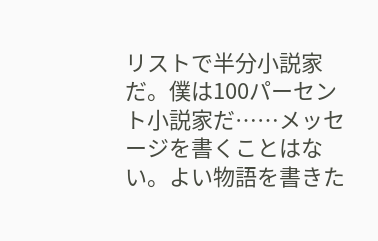リストで半分小説家だ。僕は100パーセント小説家だ……メッセージを書くことはない。よい物語を書きた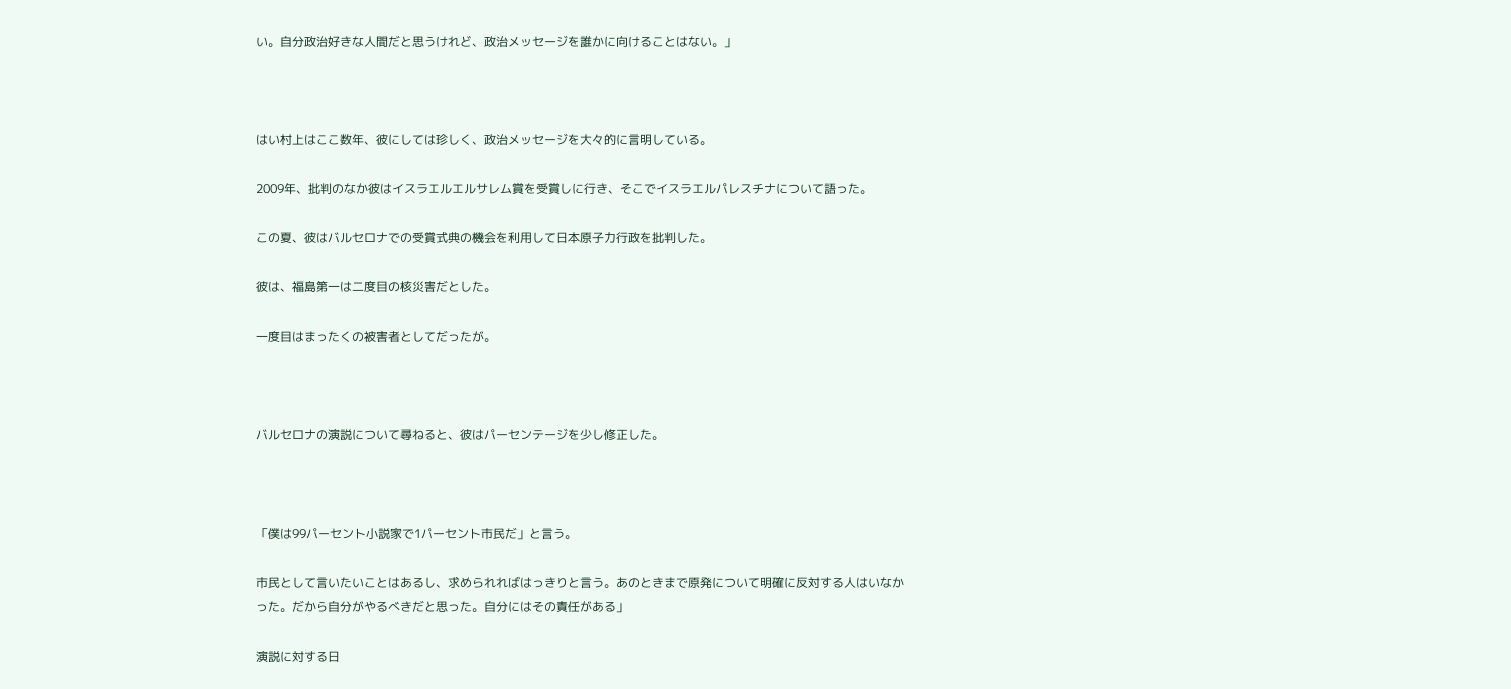い。自分政治好きな人間だと思うけれど、政治メッセージを誰かに向けることはない。」



はい村上はここ数年、彼にしては珍しく、政治メッセージを大々的に言明している。

2009年、批判のなか彼はイスラエルエルサレム賞を受賞しに行き、そこでイスラエルパレスチナについて語った。

この夏、彼はバルセロナでの受賞式典の機会を利用して日本原子力行政を批判した。

彼は、福島第一は二度目の核災害だとした。

一度目はまったくの被害者としてだったが。



バルセロナの演説について尋ねると、彼はパーセンテージを少し修正した。



「僕は99パーセント小説家で1パーセント市民だ」と言う。

市民として言いたいことはあるし、求められればはっきりと言う。あのときまで原発について明確に反対する人はいなかった。だから自分がやるべきだと思った。自分にはその責任がある」

演説に対する日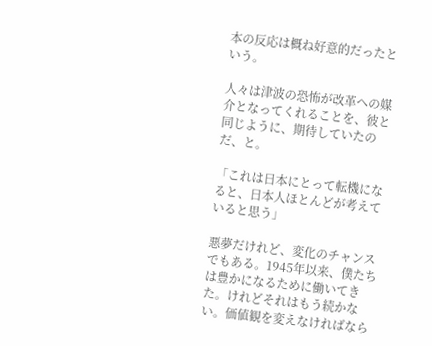本の反応は概ね好意的だったという。

人々は津波の恐怖が改革への媒介となってくれることを、彼と同じように、期待していたのだ、と。

「これは日本にとって転機になると、日本人ほとんどが考えていると思う」

悪夢だけれど、変化のチャンスでもある。1945年以来、僕たちは豊かになるために働いてきた。けれどそれはもう続かない。価値観を変えなければなら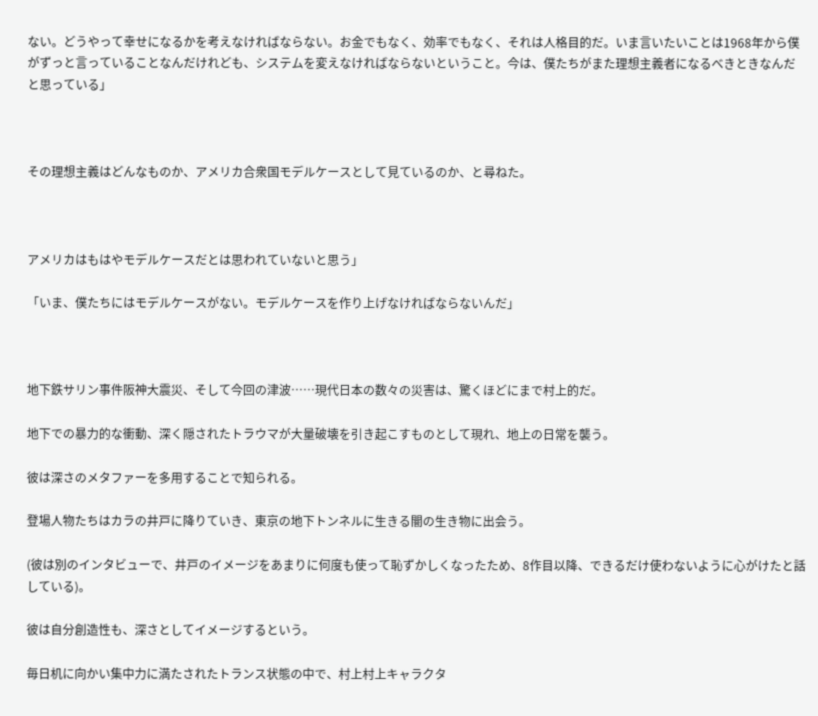ない。どうやって幸せになるかを考えなければならない。お金でもなく、効率でもなく、それは人格目的だ。いま言いたいことは1968年から僕がずっと言っていることなんだけれども、システムを変えなければならないということ。今は、僕たちがまた理想主義者になるべきときなんだと思っている」



その理想主義はどんなものか、アメリカ合衆国モデルケースとして見ているのか、と尋ねた。



アメリカはもはやモデルケースだとは思われていないと思う」

「いま、僕たちにはモデルケースがない。モデルケースを作り上げなければならないんだ」



地下鉄サリン事件阪神大震災、そして今回の津波……現代日本の数々の災害は、驚くほどにまで村上的だ。

地下での暴力的な衝動、深く隠されたトラウマが大量破壊を引き起こすものとして現れ、地上の日常を襲う。

彼は深さのメタファーを多用することで知られる。

登場人物たちはカラの井戸に降りていき、東京の地下トンネルに生きる闇の生き物に出会う。

(彼は別のインタビューで、井戸のイメージをあまりに何度も使って恥ずかしくなったため、8作目以降、できるだけ使わないように心がけたと話している)。

彼は自分創造性も、深さとしてイメージするという。

毎日机に向かい集中力に満たされたトランス状態の中で、村上村上キャラクタ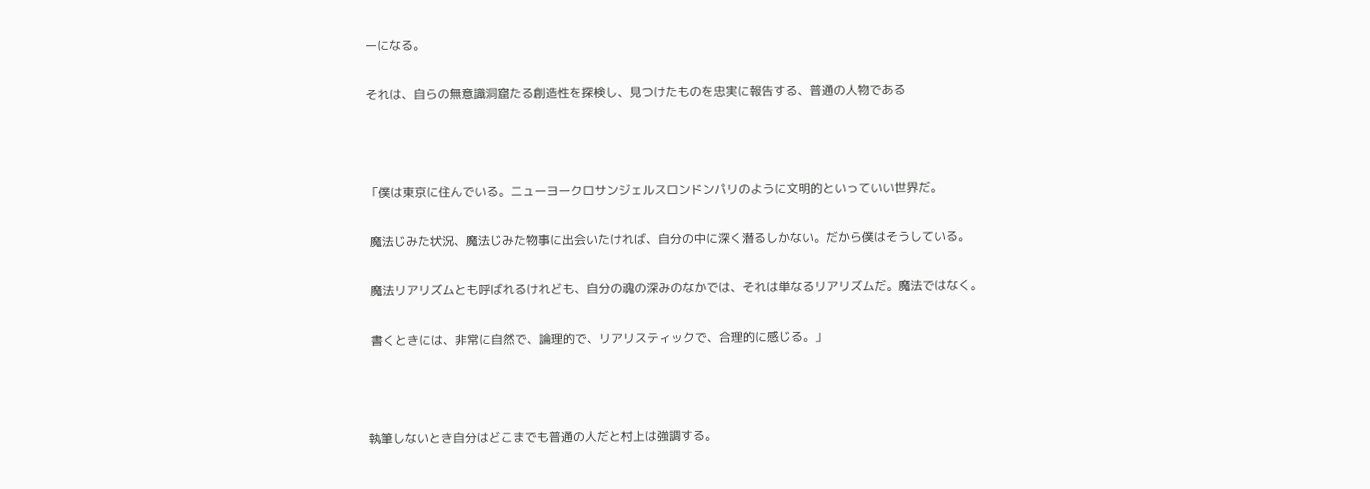ーになる。

それは、自らの無意識洞窟たる創造性を探検し、見つけたものを忠実に報告する、普通の人物である



「僕は東京に住んでいる。ニューヨークロサンジェルスロンドンパリのように文明的といっていい世界だ。

 魔法じみた状況、魔法じみた物事に出会いたければ、自分の中に深く潜るしかない。だから僕はそうしている。

 魔法リアリズムとも呼ばれるけれども、自分の魂の深みのなかでは、それは単なるリアリズムだ。魔法ではなく。

 書くときには、非常に自然で、論理的で、リアリスティックで、合理的に感じる。」



執筆しないとき自分はどこまでも普通の人だと村上は強調する。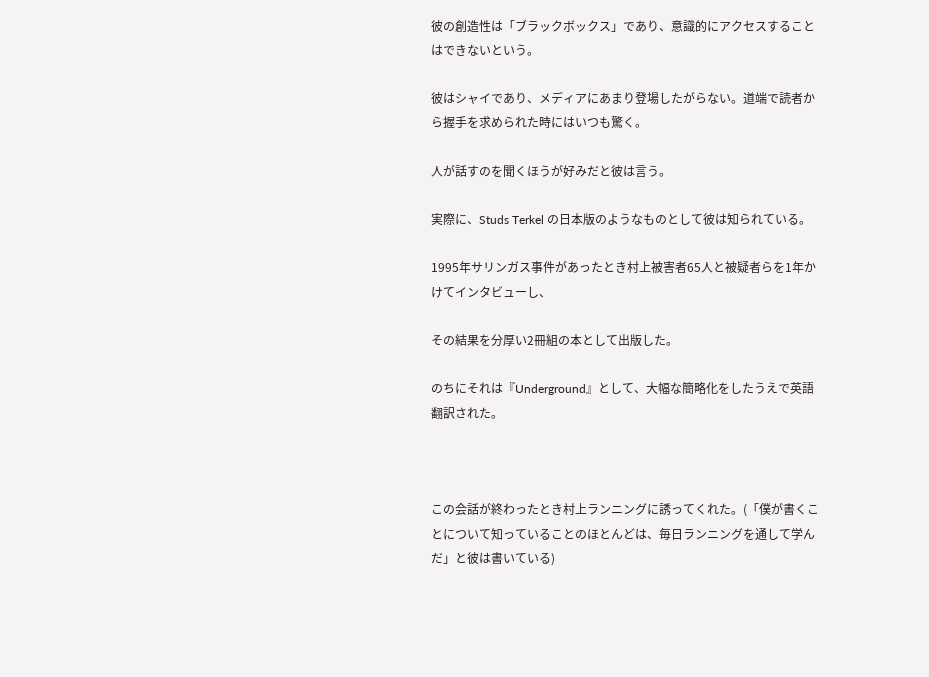彼の創造性は「ブラックボックス」であり、意識的にアクセスすることはできないという。

彼はシャイであり、メディアにあまり登場したがらない。道端で読者から握手を求められた時にはいつも驚く。

人が話すのを聞くほうが好みだと彼は言う。

実際に、Studs Terkel の日本版のようなものとして彼は知られている。

1995年サリンガス事件があったとき村上被害者65人と被疑者らを1年かけてインタビューし、

その結果を分厚い2冊組の本として出版した。

のちにそれは『Underground』として、大幅な簡略化をしたうえで英語翻訳された。



この会話が終わったとき村上ランニングに誘ってくれた。(「僕が書くことについて知っていることのほとんどは、毎日ランニングを通して学んだ」と彼は書いている)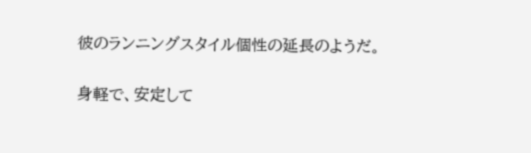彼のランニングスタイル個性の延長のようだ。

身軽で、安定して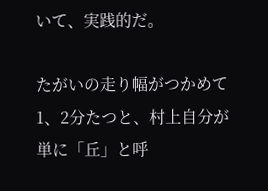いて、実践的だ。

たがいの走り幅がつかめて1、2分たつと、村上自分が単に「丘」と呼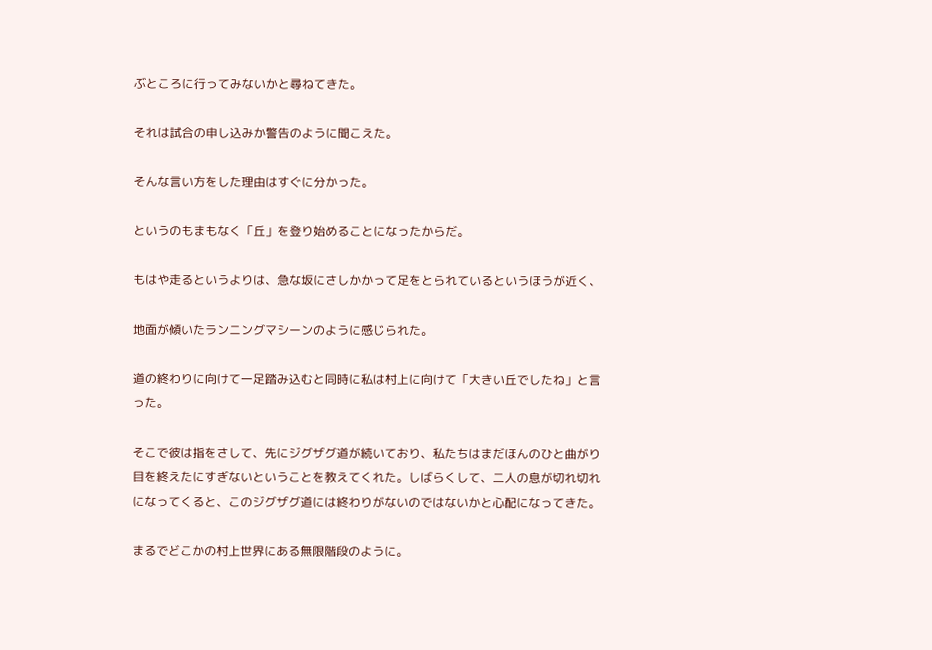ぶところに行ってみないかと尋ねてきた。

それは試合の申し込みか警告のように聞こえた。

そんな言い方をした理由はすぐに分かった。

というのもまもなく「丘」を登り始めることになったからだ。

もはや走るというよりは、急な坂にさしかかって足をとられているというほうが近く、

地面が傾いたランニングマシーンのように感じられた。

道の終わりに向けて一足踏み込むと同時に私は村上に向けて「大きい丘でしたね」と言った。

そこで彼は指をさして、先にジグザグ道が続いており、私たちはまだほんのひと曲がり目を終えたにすぎないということを教えてくれた。しばらくして、二人の息が切れ切れになってくると、このジグザグ道には終わりがないのではないかと心配になってきた。

まるでどこかの村上世界にある無限階段のように。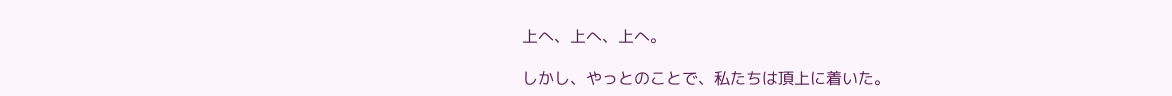上へ、上へ、上へ。

しかし、やっとのことで、私たちは頂上に着いた。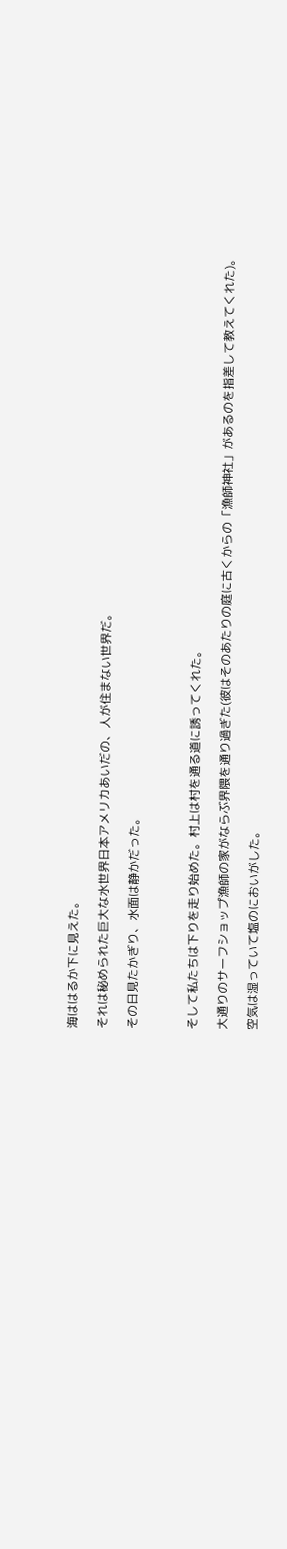海ははるか下に見えた。

それは秘められた巨大な水世界日本アメリカあいだの、人が住まない世界だ。

その日見たかぎり、水面は静かだった。



そして私たちは下りを走り始めた。村上は村を通る道に誘ってくれた。

大通りのサーフショップ漁師の家がならぶ界隈を通り過ぎた(彼はそのあたりの庭に古くからの「漁師神社」があるのを指差して教えてくれた)。

空気は湿っていて塩のにおいがした。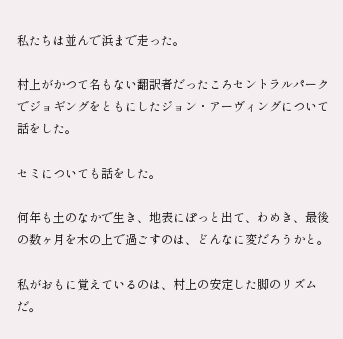私たちは並んで浜まで走った。

村上がかつて名もない翻訳者だったころセントラルパークでジョギングをともにしたジョン・アーヴィングについて話をした。

セミについても話をした。

何年も土のなかで生き、地表にぽっと出て、わめき、最後の数ヶ月を木の上で過ごすのは、どんなに変だろうかと。

私がおもに覚えているのは、村上の安定した脚のリズムだ。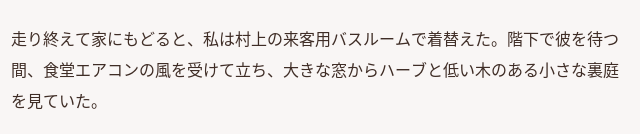走り終えて家にもどると、私は村上の来客用バスルームで着替えた。階下で彼を待つ間、食堂エアコンの風を受けて立ち、大きな窓からハーブと低い木のある小さな裏庭を見ていた。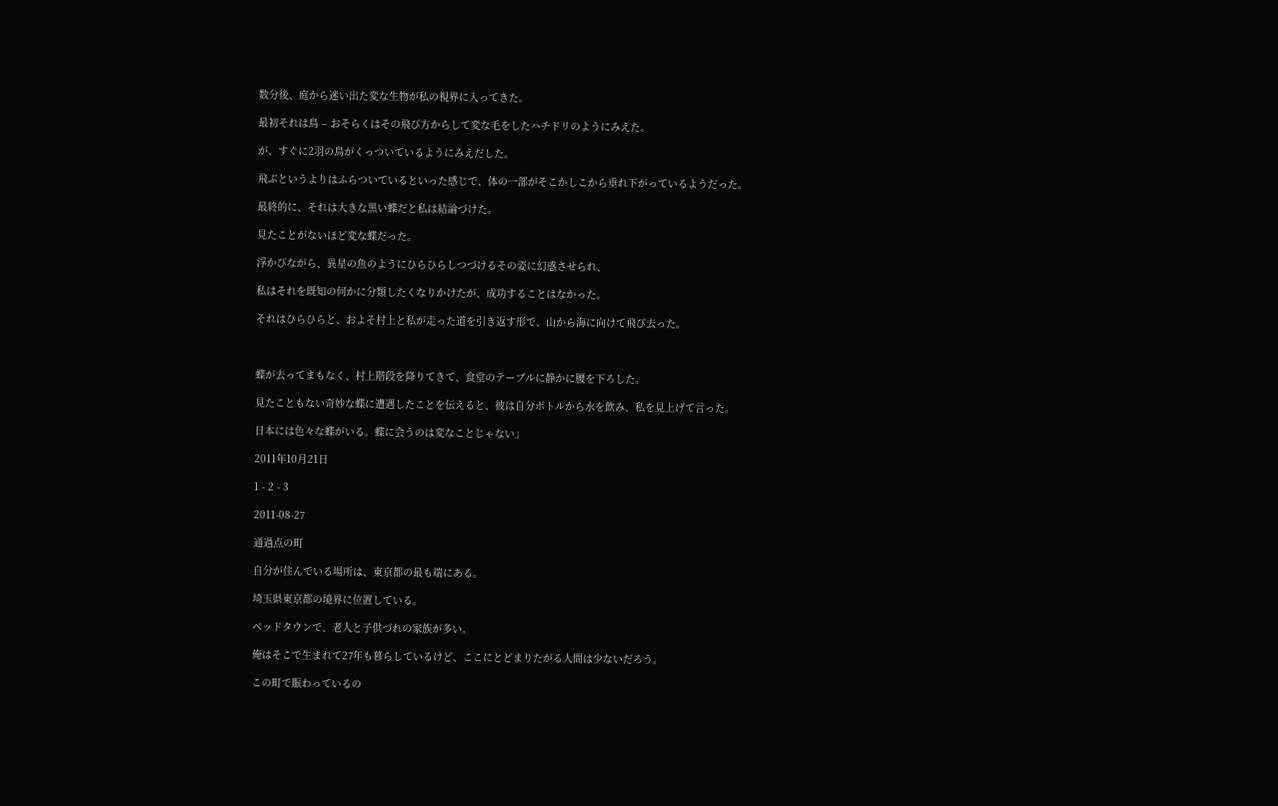数分後、庭から迷い出た変な生物が私の視界に入ってきた。

最初それは鳥 – おそらくはその飛び方からして変な毛をしたハチドリのようにみえた。

が、すぐに2羽の鳥がくっついているようにみえだした。

飛ぶというよりはふらついているといった感じで、体の一部がそこかしこから垂れ下がっているようだった。

最終的に、それは大きな黒い蝶だと私は結論づけた。

見たことがないほど変な蝶だった。

浮かびながら、異星の魚のようにひらひらしつづけるその姿に幻惑させられ、

私はそれを既知の何かに分類したくなりかけたが、成功することはなかった。

それはひらひらと、およそ村上と私が走った道を引き返す形で、山から海に向けて飛び去った。



蝶が去ってまもなく、村上階段を降りてきて、食堂のテーブルに静かに腰を下ろした。

見たこともない奇妙な蝶に遭遇したことを伝えると、彼は自分ボトルから水を飲み、私を見上げて言った。

日本には色々な蝶がいる。蝶に会うのは変なことじゃない」

2011年10月21日

1 - 2 - 3

2011-08-27

通過点の町

自分が住んでいる場所は、東京都の最も端にある。

埼玉県東京都の境界に位置している。

ベッドタウンで、老人と子供づれの家族が多い。

俺はそこで生まれて27年も暮らしているけど、ここにとどまりたがる人間は少ないだろう。

この町で賑わっているの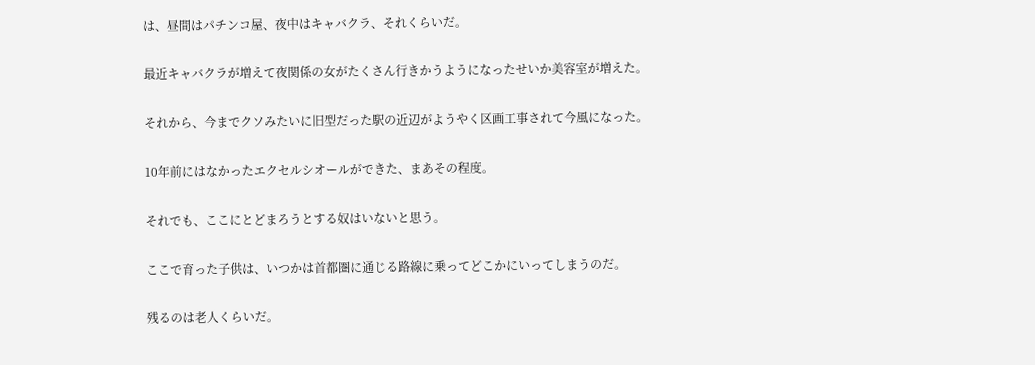は、昼間はパチンコ屋、夜中はキャバクラ、それくらいだ。

最近キャバクラが増えて夜関係の女がたくさん行きかうようになったせいか美容室が増えた。

それから、今までクソみたいに旧型だった駅の近辺がようやく区画工事されて今風になった。

10年前にはなかったエクセルシオールができた、まあその程度。

それでも、ここにとどまろうとする奴はいないと思う。

ここで育った子供は、いつかは首都圏に通じる路線に乗ってどこかにいってしまうのだ。

残るのは老人くらいだ。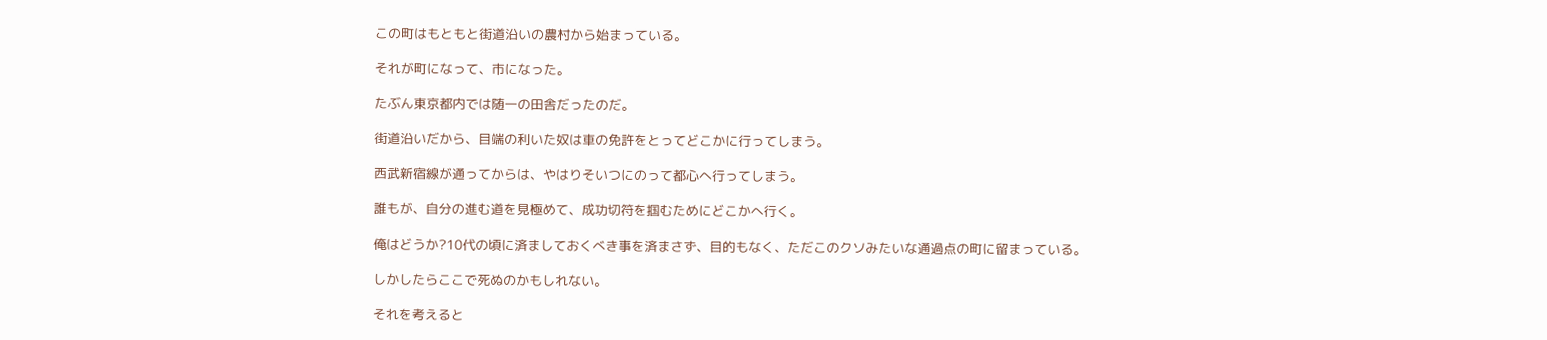この町はもともと街道沿いの農村から始まっている。

それが町になって、市になった。

たぶん東京都内では随一の田舎だったのだ。

街道沿いだから、目端の利いた奴は車の免許をとってどこかに行ってしまう。

西武新宿線が通ってからは、やはりそいつにのって都心へ行ってしまう。

誰もが、自分の進む道を見極めて、成功切符を掴むためにどこかへ行く。

俺はどうか?10代の頃に済ましておくべき事を済まさず、目的もなく、ただこのクソみたいな通過点の町に留まっている。

しかしたらここで死ぬのかもしれない。

それを考えると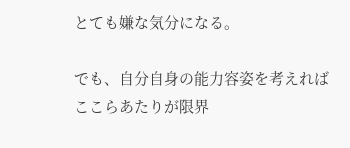とても嫌な気分になる。

でも、自分自身の能力容姿を考えればここらあたりが限界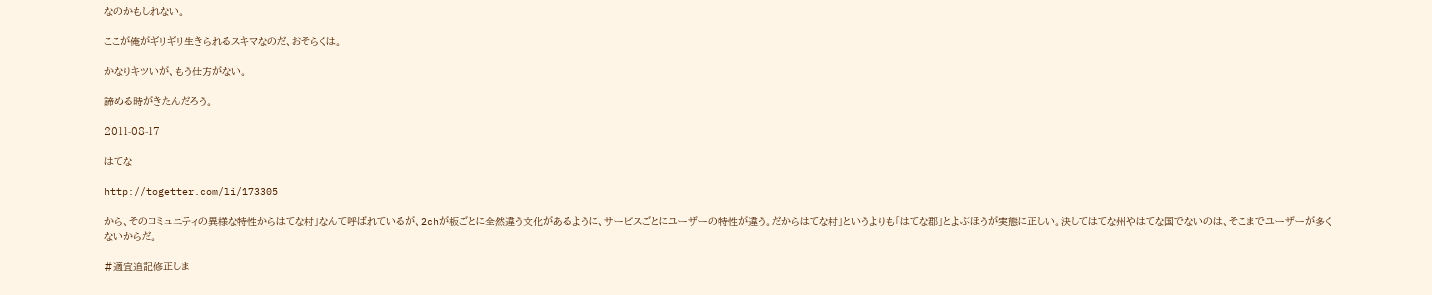なのかもしれない。

ここが俺がギリギリ生きられるスキマなのだ、おそらくは。

かなりキツいが、もう仕方がない。

諦める時がきたんだろう。

2011-08-17

はてな

http://togetter.com/li/173305

から、そのコミュニティの異様な特性からはてな村」なんて呼ばれているが、2chが板ごとに全然違う文化があるように、サービスごとにユーザーの特性が違う。だからはてな村」というよりも「はてな郡」とよぶほうが実態に正しい。決してはてな州やはてな国でないのは、そこまでユーザーが多くないからだ。

#適宜追記修正しま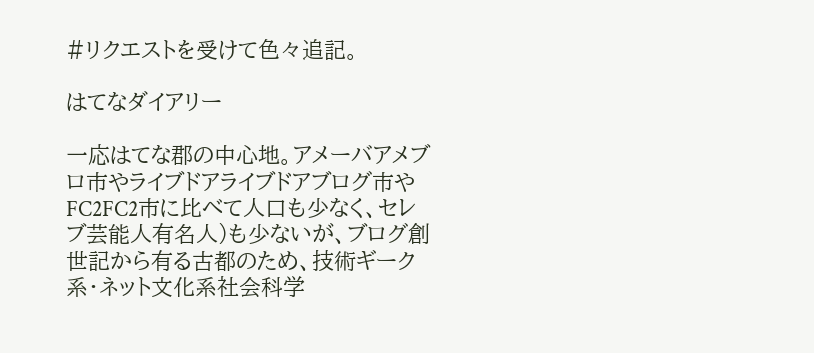#リクエストを受けて色々追記。

はてなダイアリー

一応はてな郡の中心地。アメーバアメブロ市やライブドアライブドアブログ市やFC2FC2市に比べて人口も少なく、セレブ芸能人有名人)も少ないが、ブログ創世記から有る古都のため、技術ギーク系・ネット文化系社会科学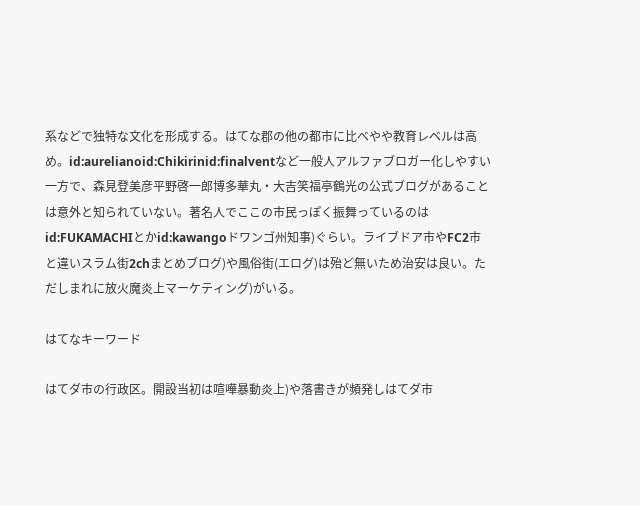系などで独特な文化を形成する。はてな郡の他の都市に比べやや教育レベルは高め。id:aurelianoid:Chikirinid:finalventなど一般人アルファブロガー化しやすい一方で、森見登美彦平野啓一郎博多華丸・大吉笑福亭鶴光の公式ブログがあることは意外と知られていない。著名人でここの市民っぽく振舞っているのはid:FUKAMACHIとかid:kawangoドワンゴ州知事)ぐらい。ライブドア市やFC2市と違いスラム街2chまとめブログ)や風俗街(エログ)は殆ど無いため治安は良い。ただしまれに放火魔炎上マーケティング)がいる。

はてなキーワード

はてダ市の行政区。開設当初は喧嘩暴動炎上)や落書きが頻発しはてダ市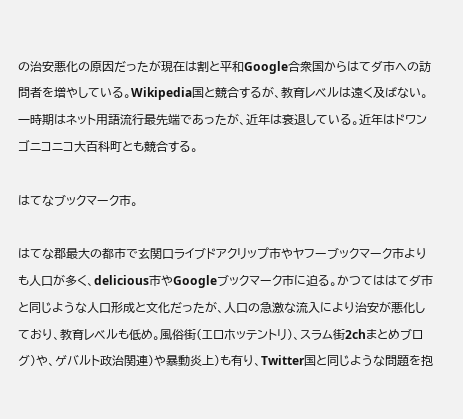の治安悪化の原因だったが現在は割と平和Google合衆国からはてダ市への訪問者を増やしている。Wikipedia国と競合するが、教育レベルは遠く及ばない。一時期はネット用語流行最先端であったが、近年は衰退している。近年はドワンゴニコニコ大百科町とも競合する。

はてなブックマーク市。

はてな郡最大の都市で玄関口ライブドアクリップ市やヤフーブックマーク市よりも人口が多く、delicious市やGoogleブックマーク市に迫る。かつてははてダ市と同じような人口形成と文化だったが、人口の急激な流入により治安が悪化しており、教育レベルも低め。風俗街(エロホッテントリ)、スラム街2chまとめブログ)や、ゲバルト政治関連)や暴動炎上)も有り、Twitter国と同じような問題を抱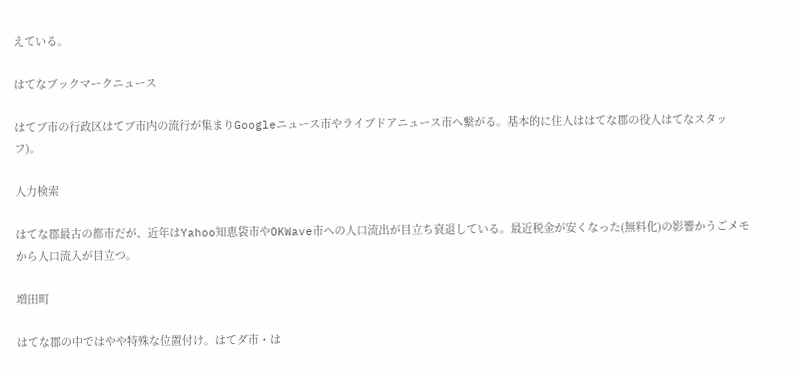えている。

はてなブックマークニュース

はてブ市の行政区はてブ市内の流行が集まりGoogleニュース市やライブドアニュース市へ繋がる。基本的に住人ははてな郡の役人はてなスタッフ)。

人力検索

はてな郡最古の都市だが、近年はYahoo知恵袋市やOKWave市への人口流出が目立ち衰退している。最近税金が安くなった(無料化)の影響かうごメモから人口流入が目立つ。

増田町

はてな郡の中ではやや特殊な位置付け。はてダ市・は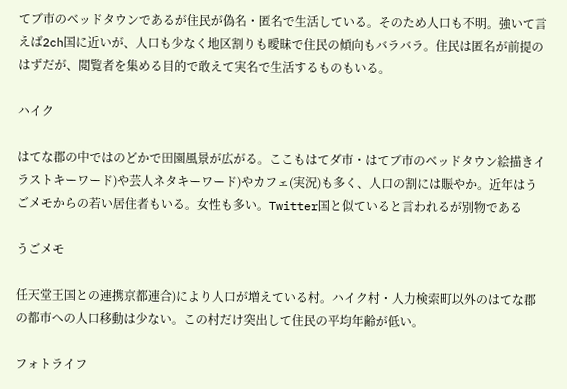てブ市のベッドタウンであるが住民が偽名・匿名で生活している。そのため人口も不明。強いて言えば2ch国に近いが、人口も少なく地区割りも曖昧で住民の傾向もバラバラ。住民は匿名が前提のはずだが、閲覧者を集める目的で敢えて実名で生活するものもいる。

ハイク

はてな郡の中ではのどかで田園風景が広がる。ここもはてダ市・はてブ市のベッドタウン絵描きイラストキーワード)や芸人ネタキーワード)やカフェ(実況)も多く、人口の割には賑やか。近年はうごメモからの若い居住者もいる。女性も多い。Twitter国と似ていると言われるが別物である

うごメモ

任天堂王国との連携京都連合)により人口が増えている村。ハイク村・人力検索町以外のはてな郡の都市への人口移動は少ない。この村だけ突出して住民の平均年齢が低い。

フォトライフ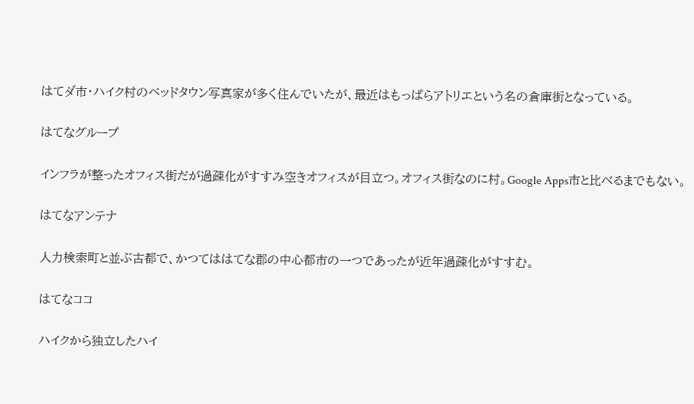はてダ市・ハイク村のベッドタウン写真家が多く住んでいたが、最近はもっぱらアトリエという名の倉庫街となっている。

はてなグループ

インフラが整ったオフィス街だが過疎化がすすみ空きオフィスが目立つ。オフィス街なのに村。Google Apps市と比べるまでもない。

はてなアンテナ

人力検索町と並ぶ古都で、かつてははてな郡の中心都市の一つであったが近年過疎化がすすむ。

はてなココ

ハイクから独立したハイ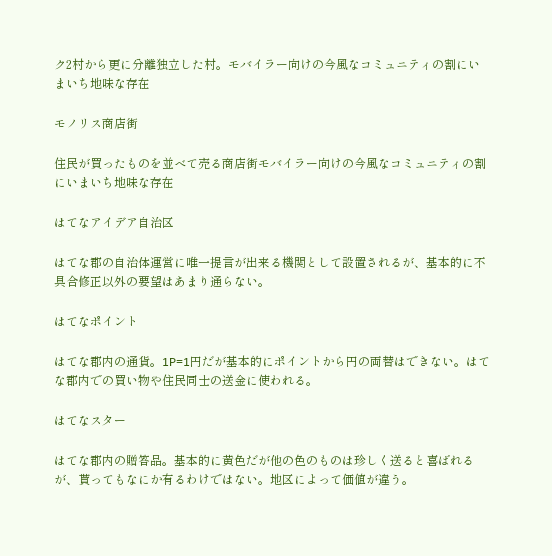ク2村から更に分離独立した村。モバイラー向けの今風なコミュニティの割にいまいち地味な存在

モノリス商店街

住民が買ったものを並べて売る商店街モバイラー向けの今風なコミュニティの割にいまいち地味な存在

はてなアイデア自治区

はてな郡の自治体運営に唯一提言が出来る機関として設置されるが、基本的に不具合修正以外の要望はあまり通らない。

はてなポイント

はてな郡内の通貨。1P=1円だが基本的にポイントから円の両替はできない。はてな郡内での買い物や住民同士の送金に使われる。

はてなスター

はてな郡内の贈答品。基本的に黄色だが他の色のものは珍しく送ると喜ばれるが、貰ってもなにか有るわけではない。地区によって価値が違う。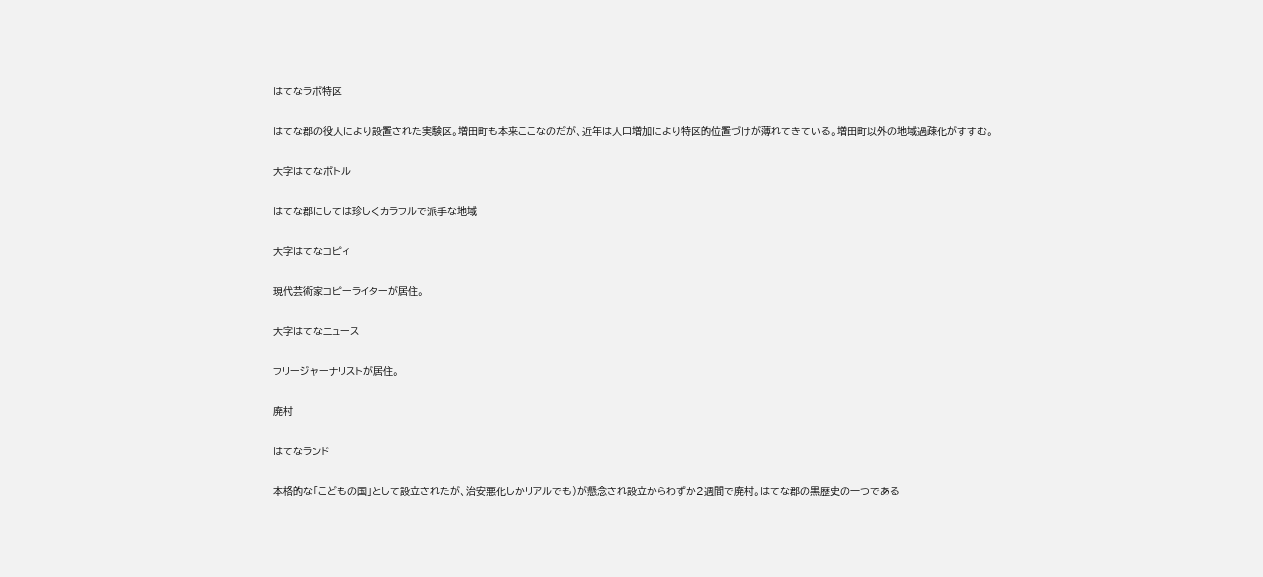はてなラボ特区

はてな郡の役人により設置された実験区。増田町も本来ここなのだが、近年は人口増加により特区的位置づけが薄れてきている。増田町以外の地域過疎化がすすむ。

大字はてなボトル

はてな郡にしては珍しくカラフルで派手な地域

大字はてなコピィ

現代芸術家コピーライターが居住。

大字はてなニュース

フリージャーナリストが居住。

廃村

はてなランド

本格的な「こどもの国」として設立されたが、治安悪化しかリアルでも)が懸念され設立からわずか2週間で廃村。はてな郡の黒歴史の一つである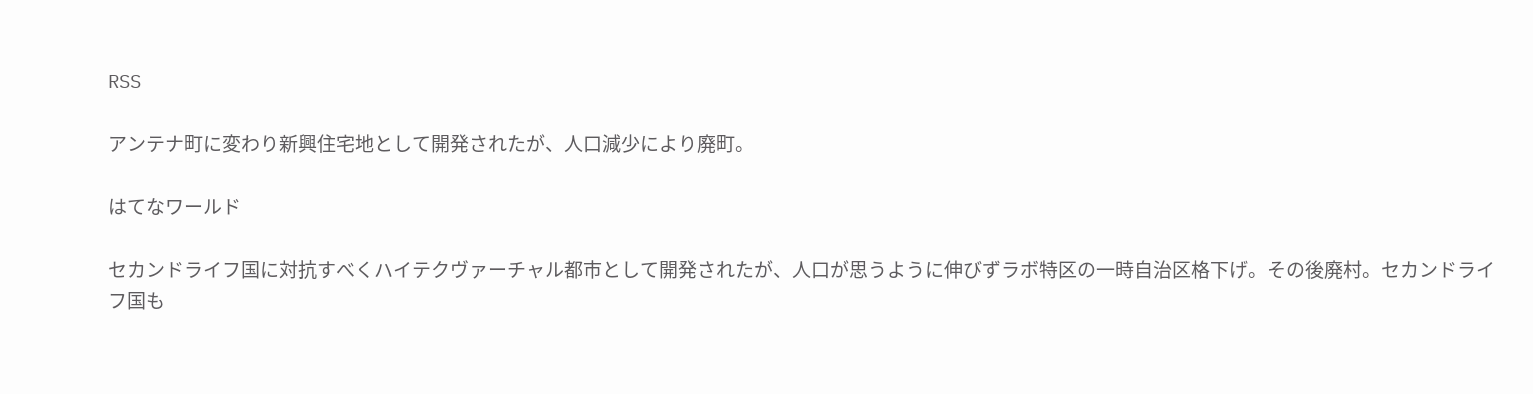RSS

アンテナ町に変わり新興住宅地として開発されたが、人口減少により廃町。

はてなワールド

セカンドライフ国に対抗すべくハイテクヴァーチャル都市として開発されたが、人口が思うように伸びずラボ特区の一時自治区格下げ。その後廃村。セカンドライフ国も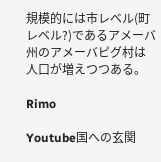規模的には市レベル(町レベル?)であるアメーバ州のアメーバピグ村は人口が増えつつある。

Rimo

Youtube国への玄関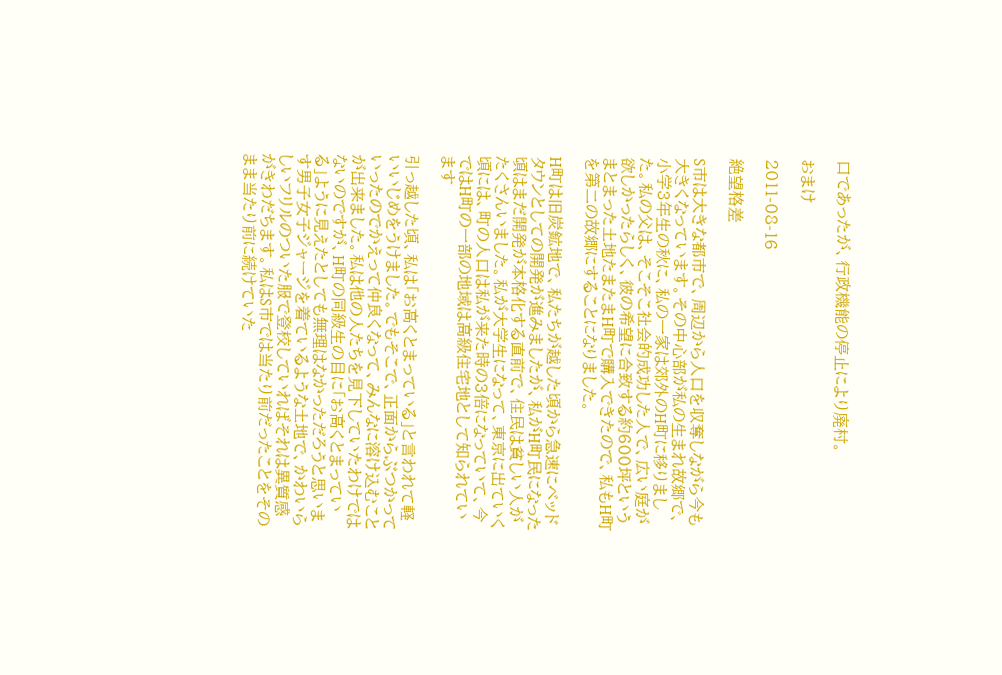口であったが、行政機能の停止により廃村。

おまけ

2011-08-16

絶望格差

S市は大きな都市で、周辺から人口を収奪しながら今も大きくなっています。その中心部が私の生まれ故郷で、小学3年生の秋に、私の一家は郊外のH町に移りました。私の父は、そこそこ社会的成功した人で、広い庭が欲しかったらしく、彼の希望に合致する約600坪というまとまった土地たまたまH町で購入できたので、私もH町を第二の故郷にすることになりました。

H町は旧炭鉱地で、私たちが越した頃から急速にベッドタウンとしての開発が進みましたが、私がH町民になった頃はまだ開発が本格化する直前で、住民は貧しい人がたくさんいました。私が大学生になって、東京に出ていく頃には、町の人口は私が来た時の3倍になっていて、今ではH町の一部の地域は高級住宅地として知られています

引っ越した頃、私は「お高くとまっている」と言われて軽いいじめをうけました。でもそこで、正面からぶつかっていったのでかえって仲良くなって、みんなに溶け込むことが出来ました。私は他の人たちを見下していたわけではないのですが、H町の同級生の目に「お高くとまっている」ように見えたとしても無理はなかっただろうと思います男子女子ジャージを着ているような土地で、かわいらしいフリルのついた服で登校していればそれは異質感がきわだちます。私はS市では当たり前だったことをそのまま当たり前に続けていた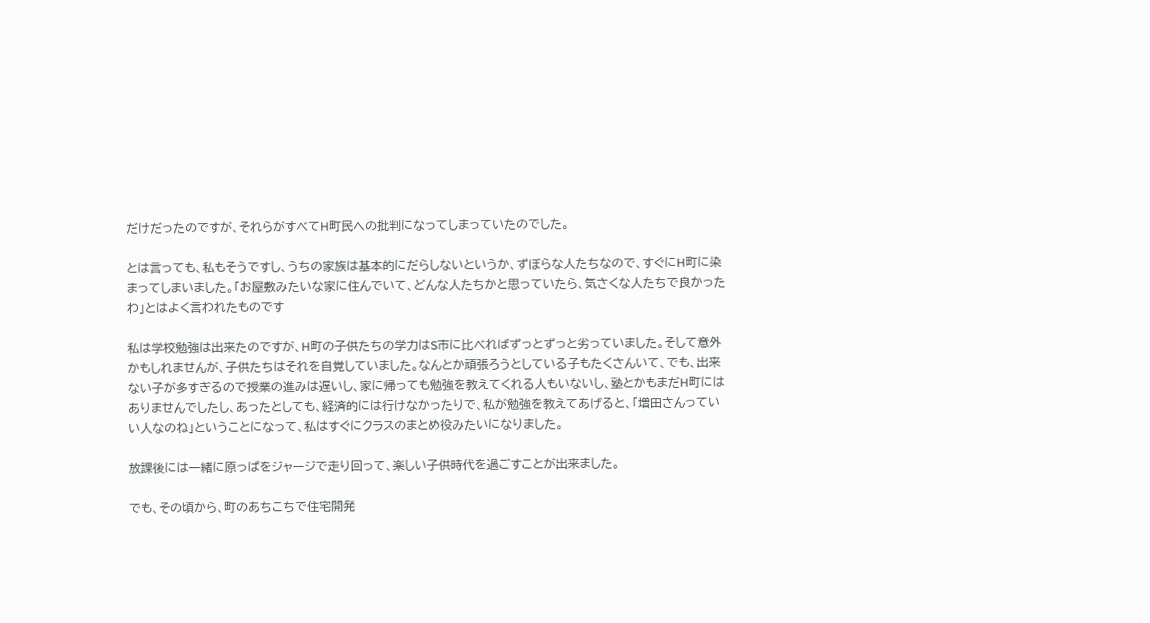だけだったのですが、それらがすべてH町民への批判になってしまっていたのでした。

とは言っても、私もそうですし、うちの家族は基本的にだらしないというか、ずぼらな人たちなので、すぐにH町に染まってしまいました。「お屋敷みたいな家に住んでいて、どんな人たちかと思っていたら、気さくな人たちで良かったわ」とはよく言われたものです

私は学校勉強は出来たのですが、H町の子供たちの学力はS市に比べればずっとずっと劣っていました。そして意外かもしれませんが、子供たちはそれを自覚していました。なんとか頑張ろうとしている子もたくさんいて、でも、出来ない子が多すぎるので授業の進みは遅いし、家に帰っても勉強を教えてくれる人もいないし、塾とかもまだH町にはありませんでしたし、あったとしても、経済的には行けなかったりで、私が勉強を教えてあげると、「増田さんっていい人なのね」ということになって、私はすぐにクラスのまとめ役みたいになりました。

放課後には一緒に原っぱをジャージで走り回って、楽しい子供時代を過ごすことが出来ました。

でも、その頃から、町のあちこちで住宅開発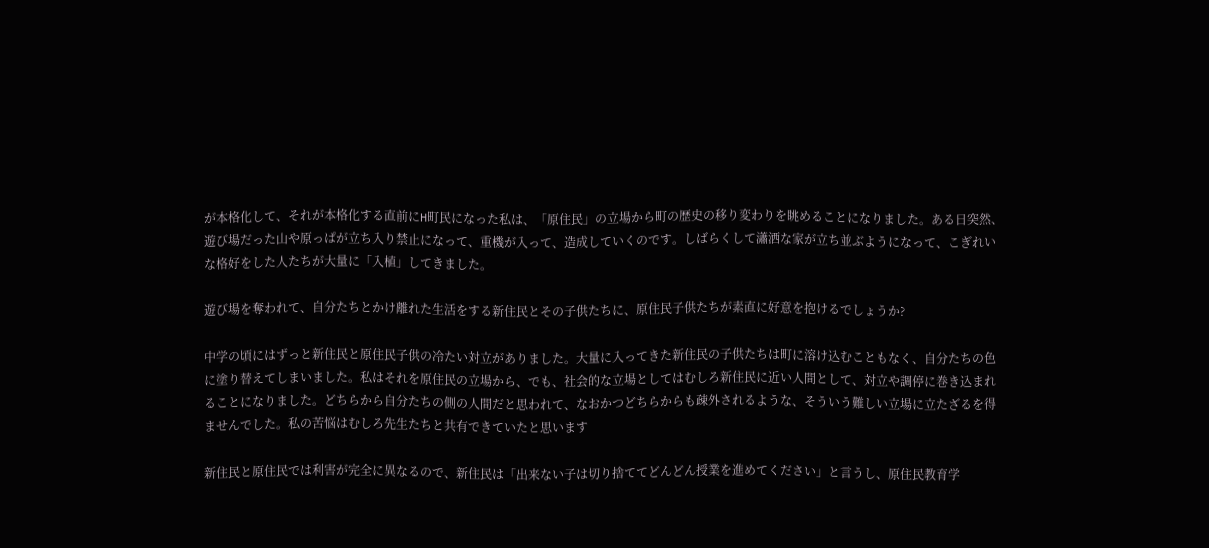が本格化して、それが本格化する直前にH町民になった私は、「原住民」の立場から町の歴史の移り変わりを眺めることになりました。ある日突然、遊び場だった山や原っぱが立ち入り禁止になって、重機が入って、造成していくのです。しばらくして瀟洒な家が立ち並ぶようになって、こぎれいな格好をした人たちが大量に「入植」してきました。

遊び場を奪われて、自分たちとかけ離れた生活をする新住民とその子供たちに、原住民子供たちが素直に好意を抱けるでしょうか?

中学の頃にはずっと新住民と原住民子供の冷たい対立がありました。大量に入ってきた新住民の子供たちは町に溶け込むこともなく、自分たちの色に塗り替えてしまいました。私はそれを原住民の立場から、でも、社会的な立場としてはむしろ新住民に近い人間として、対立や調停に巻き込まれることになりました。どちらから自分たちの側の人間だと思われて、なおかつどちらからも疎外されるような、そういう難しい立場に立たざるを得ませんでした。私の苦悩はむしろ先生たちと共有できていたと思います

新住民と原住民では利害が完全に異なるので、新住民は「出来ない子は切り捨ててどんどん授業を進めてください」と言うし、原住民教育学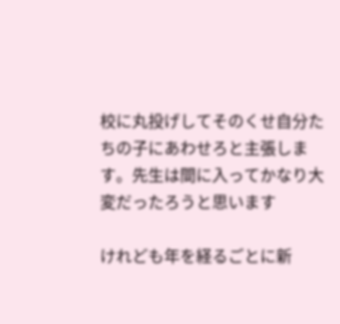校に丸投げしてそのくせ自分たちの子にあわせろと主張します。先生は間に入ってかなり大変だったろうと思います

けれども年を経るごとに新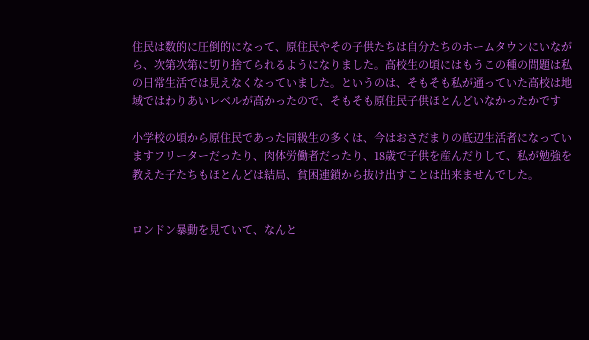住民は数的に圧倒的になって、原住民やその子供たちは自分たちのホームタウンにいながら、次第次第に切り捨てられるようになりました。高校生の頃にはもうこの種の問題は私の日常生活では見えなくなっていました。というのは、そもそも私が通っていた高校は地域ではわりあいレベルが高かったので、そもそも原住民子供ほとんどいなかったかです

小学校の頃から原住民であった同級生の多くは、今はおさだまりの底辺生活者になっていますフリーターだったり、肉体労働者だったり、18歳で子供を産んだりして、私が勉強を教えた子たちもほとんどは結局、貧困連鎖から抜け出すことは出来ませんでした。


ロンドン暴動を見ていて、なんと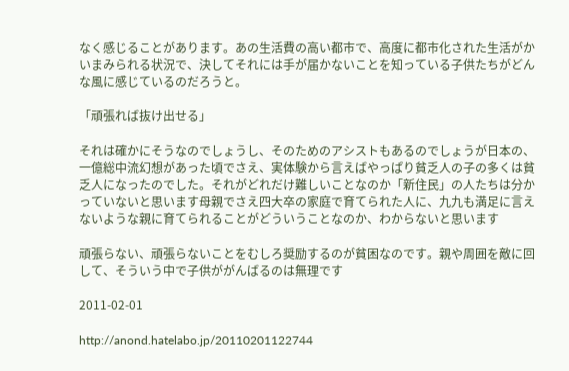なく感じることがあります。あの生活費の高い都市で、高度に都市化された生活がかいまみられる状況で、決してそれには手が届かないことを知っている子供たちがどんな風に感じているのだろうと。

「頑張れば抜け出せる」

それは確かにそうなのでしょうし、そのためのアシストもあるのでしょうが日本の、一億総中流幻想があった頃でさえ、実体験から言えばやっぱり貧乏人の子の多くは貧乏人になったのでした。それがどれだけ難しいことなのか「新住民」の人たちは分かっていないと思います母親でさえ四大卒の家庭で育てられた人に、九九も満足に言えないような親に育てられることがどういうことなのか、わからないと思います

頑張らない、頑張らないことをむしろ奨励するのが貧困なのです。親や周囲を敵に回して、そういう中で子供ががんばるのは無理です

2011-02-01

http://anond.hatelabo.jp/20110201122744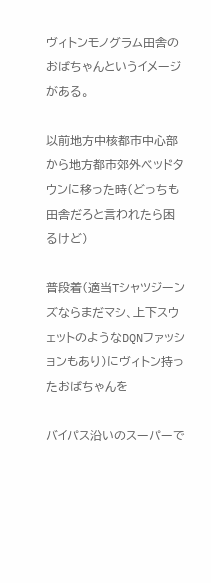ヴィトンモノグラム田舎のおばちゃんというイメージがある。

以前地方中核都市中心部から地方都市郊外ベッドタウンに移った時(どっちも田舎だろと言われたら困るけど)

普段着(適当Tシャツジーンズならまだマシ、上下スウェットのようなDQNファッションもあり)にヴィトン持ったおばちゃんを

バイパス沿いのスーパーで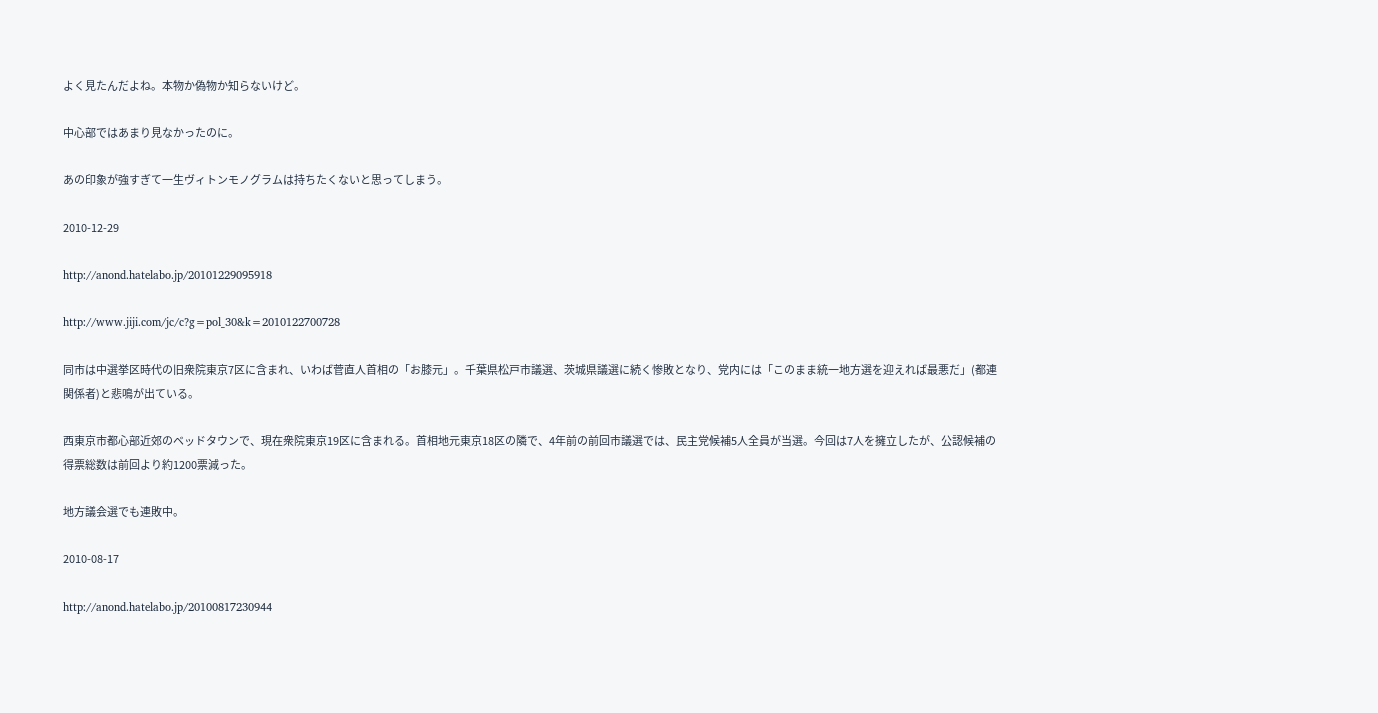よく見たんだよね。本物か偽物か知らないけど。

中心部ではあまり見なかったのに。

あの印象が強すぎて一生ヴィトンモノグラムは持ちたくないと思ってしまう。

2010-12-29

http://anond.hatelabo.jp/20101229095918

http://www.jiji.com/jc/c?g=pol_30&k=2010122700728

同市は中選挙区時代の旧衆院東京7区に含まれ、いわば菅直人首相の「お膝元」。千葉県松戸市議選、茨城県議選に続く惨敗となり、党内には「このまま統一地方選を迎えれば最悪だ」(都連関係者)と悲鳴が出ている。

西東京市都心部近郊のベッドタウンで、現在衆院東京19区に含まれる。首相地元東京18区の隣で、4年前の前回市議選では、民主党候補5人全員が当選。今回は7人を擁立したが、公認候補の得票総数は前回より約1200票減った。

地方議会選でも連敗中。

2010-08-17

http://anond.hatelabo.jp/20100817230944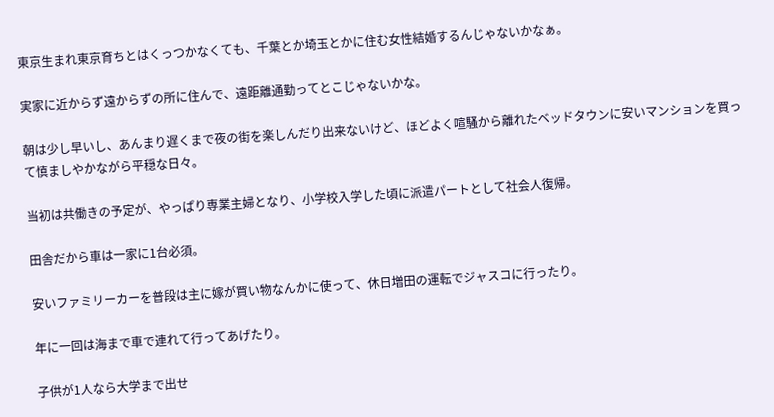東京生まれ東京育ちとはくっつかなくても、千葉とか埼玉とかに住む女性結婚するんじゃないかなぁ。

実家に近からず遠からずの所に住んで、遠距離通勤ってとこじゃないかな。

朝は少し早いし、あんまり遅くまで夜の街を楽しんだり出来ないけど、ほどよく喧騒から離れたベッドタウンに安いマンションを買って慎ましやかながら平穏な日々。

当初は共働きの予定が、やっぱり専業主婦となり、小学校入学した頃に派遣パートとして社会人復帰。

田舎だから車は一家に1台必須。

安いファミリーカーを普段は主に嫁が買い物なんかに使って、休日増田の運転でジャスコに行ったり。

年に一回は海まで車で連れて行ってあげたり。

子供が1人なら大学まで出せ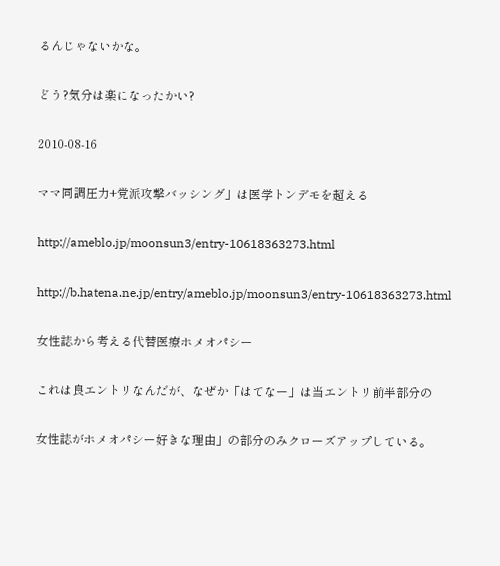るんじゃないかな。

どう?気分は楽になったかい?

2010-08-16

ママ同調圧力+党派攻撃バッシング」は医学トンデモを超える

http://ameblo.jp/moonsun3/entry-10618363273.html

http://b.hatena.ne.jp/entry/ameblo.jp/moonsun3/entry-10618363273.html

女性誌から考える代替医療ホメオパシー

これは良エントリなんだが、なぜか「はてなー」は当エントリ前半部分の

女性誌がホメオパシー好きな理由」の部分のみクローズアップしている。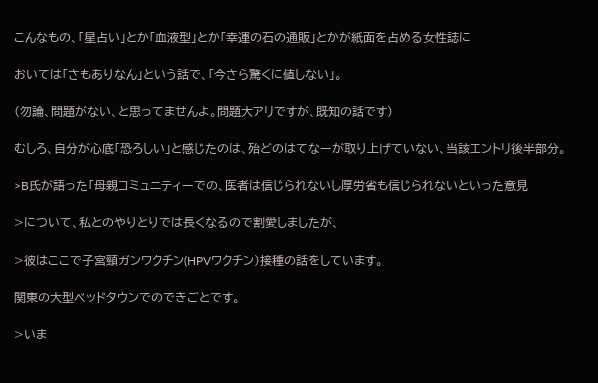こんなもの、「星占い」とか「血液型」とか「幸運の石の通販」とかが紙面を占める女性誌に

おいては「さもありなん」という話で、「今さら驚くに値しない」。

(勿論、問題がない、と思ってませんよ。問題大アリですが、既知の話です)

むしろ、自分が心底「恐ろしい」と感じたのは、殆どのはてなーが取り上げていない、当該エントリ後半部分。

>B氏が語った「母親コミュニティーでの、医者は信じられないし厚労省も信じられないといった意見

>について、私とのやりとりでは長くなるので割愛しましたが、

>彼はここで子宮頸ガンワクチン(HPVワクチン)接種の話をしています。

関東の大型ベッドタウンでのできごとです。

>いま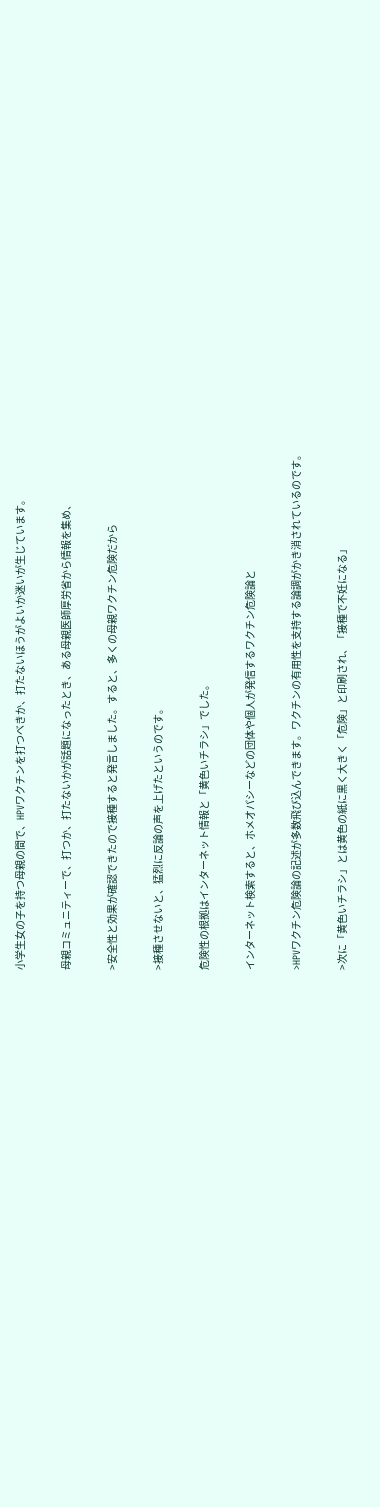小学生女の子を持つ母親の間で、HPVワクチンを打つべきか、打たないほうがよいか迷いが生じています。

母親コミュニティーで、打つか、打たないかが話題になったとき、ある母親医師厚労省から情報を集め、

>安全性と効果が確認できたので接種すると発言しました。すると、多くの母親ワクチン危険だから

>接種させないと、猛烈に反論の声を上げたというのです。

危険性の根拠はインターネット情報と「黄色いチラシ」でした。

インターネット検索すると、ホメオパシーなどの団体や個人が発信するワクチン危険論と

>HPVワクチン危険論の記述が多数飛び込んできます。ワクチンの有用性を支持する論調がかき消されているのです。

>次に「黄色いチラシ」とは黄色の紙に黒く大きく「危険」と印刷され、「接種で不妊になる」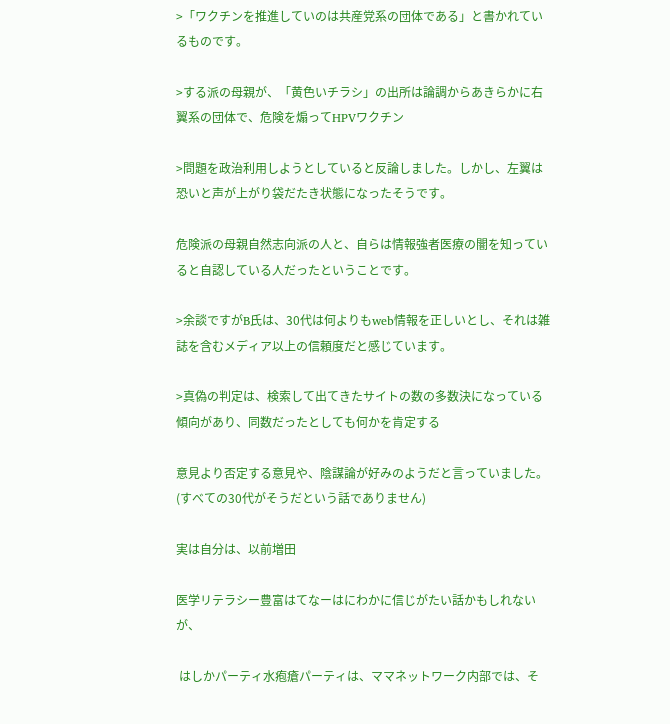>「ワクチンを推進していのは共産党系の団体である」と書かれているものです。

>する派の母親が、「黄色いチラシ」の出所は論調からあきらかに右翼系の団体で、危険を煽ってHPVワクチン

>問題を政治利用しようとしていると反論しました。しかし、左翼は恐いと声が上がり袋だたき状態になったそうです。

危険派の母親自然志向派の人と、自らは情報強者医療の闇を知っていると自認している人だったということです。

>余談ですがB氏は、30代は何よりもweb情報を正しいとし、それは雑誌を含むメディア以上の信頼度だと感じています。

>真偽の判定は、検索して出てきたサイトの数の多数決になっている傾向があり、同数だったとしても何かを肯定する

意見より否定する意見や、陰謀論が好みのようだと言っていました。(すべての30代がそうだという話でありません)

実は自分は、以前増田

医学リテラシー豊富はてなーはにわかに信じがたい話かもしれないが、

 はしかパーティ水疱瘡パーティは、ママネットワーク内部では、そ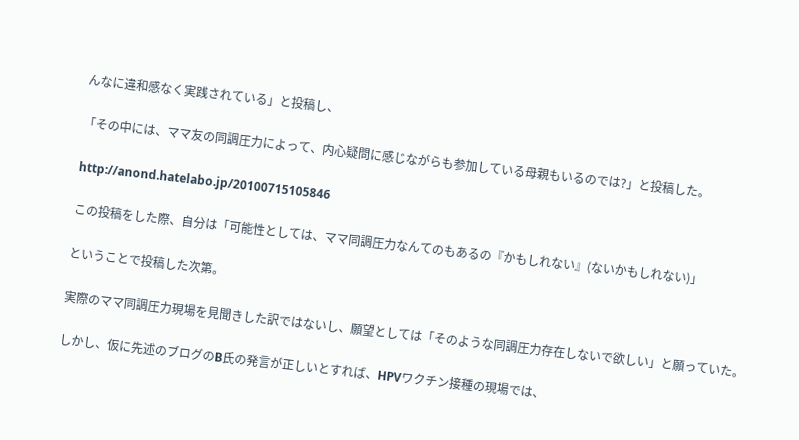んなに違和感なく実践されている」と投稿し、

「その中には、ママ友の同調圧力によって、内心疑問に感じながらも参加している母親もいるのでは?」と投稿した。

http://anond.hatelabo.jp/20100715105846

この投稿をした際、自分は「可能性としては、ママ同調圧力なんてのもあるの『かもしれない』(ないかもしれない)」

ということで投稿した次第。

実際のママ同調圧力現場を見聞きした訳ではないし、願望としては「そのような同調圧力存在しないで欲しい」と願っていた。

しかし、仮に先述のブログのB氏の発言が正しいとすれば、HPVワクチン接種の現場では、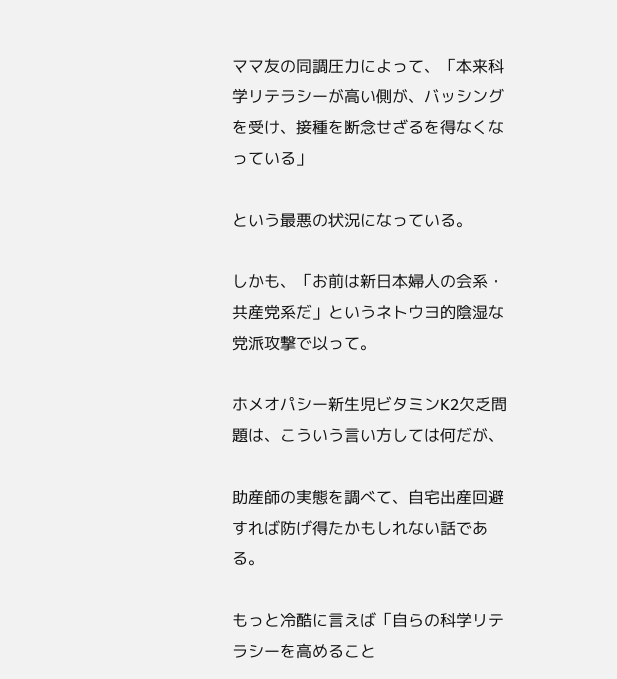ママ友の同調圧力によって、「本来科学リテラシーが高い側が、バッシングを受け、接種を断念せざるを得なくなっている」

という最悪の状況になっている。

しかも、「お前は新日本婦人の会系・共産党系だ」というネトウヨ的陰湿な党派攻撃で以って。

ホメオパシー新生児ビタミンK2欠乏問題は、こういう言い方しては何だが、

助産師の実態を調べて、自宅出産回避すれば防げ得たかもしれない話である。

もっと冷酷に言えば「自らの科学リテラシーを高めること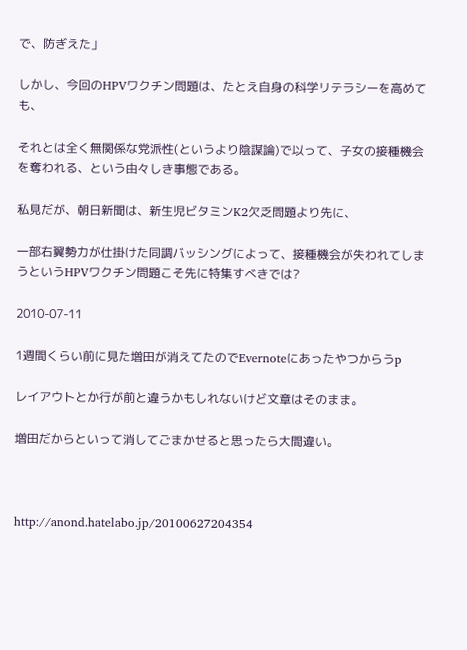で、防ぎえた」

しかし、今回のHPVワクチン問題は、たとえ自身の科学リテラシーを高めても、

それとは全く無関係な党派性(というより陰謀論)で以って、子女の接種機会を奪われる、という由々しき事態である。

私見だが、朝日新聞は、新生児ビタミンK2欠乏問題より先に、

一部右翼勢力が仕掛けた同調バッシングによって、接種機会が失われてしまうというHPVワクチン問題こそ先に特集すべきでは?

2010-07-11

1週間くらい前に見た増田が消えてたのでEvernoteにあったやつからうp

レイアウトとか行が前と違うかもしれないけど文章はそのまま。

増田だからといって消してごまかせると思ったら大間違い。



http://anond.hatelabo.jp/20100627204354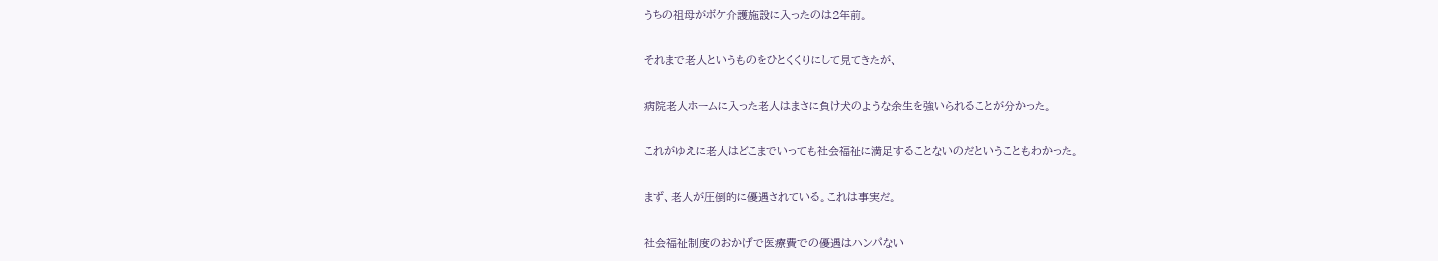うちの祖母がボケ介護施設に入ったのは2年前。

それまで老人というものをひとくくりにして見てきたが、

病院老人ホームに入った老人はまさに負け犬のような余生を強いられることが分かった。

これがゆえに老人はどこまでいっても社会福祉に満足することないのだということもわかった。

まず、老人が圧倒的に優遇されている。これは事実だ。

社会福祉制度のおかげで医療費での優遇はハンパない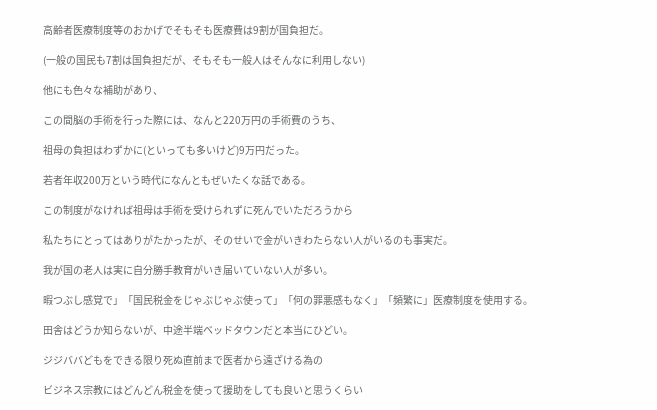高齢者医療制度等のおかげでそもそも医療費は9割が国負担だ。

(一般の国民も7割は国負担だが、そもそも一般人はそんなに利用しない)

他にも色々な補助があり、

この間脳の手術を行った際には、なんと220万円の手術費のうち、

祖母の負担はわずかに(といっても多いけど)9万円だった。

若者年収200万という時代になんともぜいたくな話である。

この制度がなければ祖母は手術を受けられずに死んでいただろうから

私たちにとってはありがたかったが、そのせいで金がいきわたらない人がいるのも事実だ。

我が国の老人は実に自分勝手教育がいき届いていない人が多い。

暇つぶし感覚で」「国民税金をじゃぶじゃぶ使って」「何の罪悪感もなく」「頻繁に」医療制度を使用する。

田舎はどうか知らないが、中途半端ベッドタウンだと本当にひどい。

ジジババどもをできる限り死ぬ直前まで医者から遠ざける為の

ビジネス宗教にはどんどん税金を使って援助をしても良いと思うくらい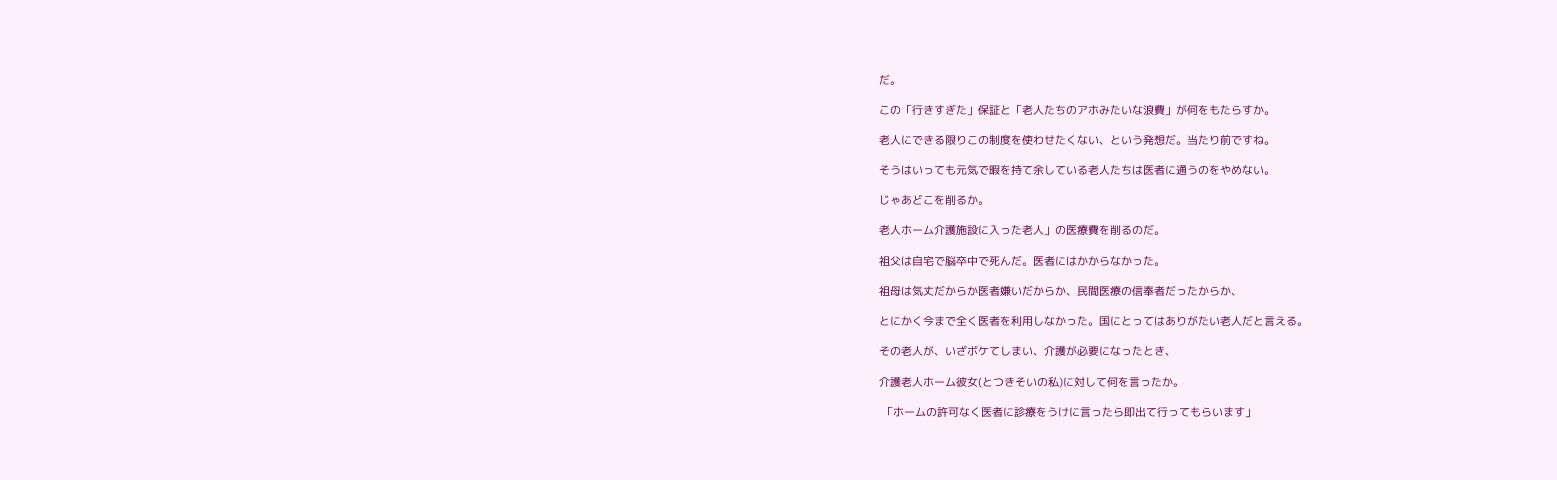だ。

この「行きすぎた」保証と「老人たちのアホみたいな浪費」が何をもたらすか。

老人にできる限りこの制度を使わせたくない、という発想だ。当たり前ですね。

そうはいっても元気で暇を持て余している老人たちは医者に通うのをやめない。

じゃあどこを削るか。

老人ホーム介護施設に入った老人」の医療費を削るのだ。

祖父は自宅で脳卒中で死んだ。医者にはかからなかった。

祖母は気丈だからか医者嫌いだからか、民間医療の信奉者だったからか、

とにかく今まで全く医者を利用しなかった。国にとってはありがたい老人だと言える。

その老人が、いざボケてしまい、介護が必要になったとき、

介護老人ホーム彼女(とつきそいの私)に対して何を言ったか。

 「ホームの許可なく医者に診療をうけに言ったら即出て行ってもらいます」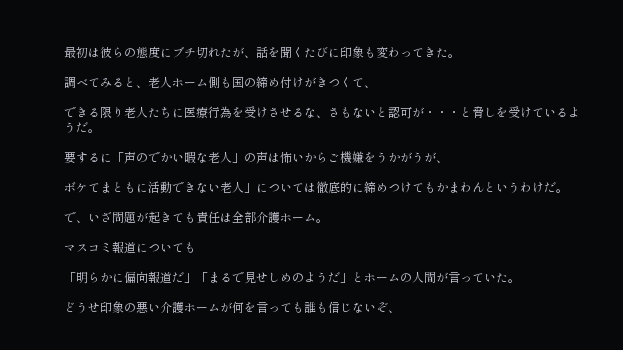最初は彼らの態度にブチ切れたが、話を聞くたびに印象も変わってきた。

調べてみると、老人ホーム側も国の締め付けがきつくて、

できる限り老人たちに医療行為を受けさせるな、さもないと認可が・・・と脅しを受けているようだ。

要するに「声のでかい暇な老人」の声は怖いからご機嫌をうかがうが、

ボケてまともに活動できない老人」については徹底的に締めつけてもかまわんというわけだ。

で、いざ問題が起きても責任は全部介護ホーム。

マスコミ報道についても

「明らかに偏向報道だ」「まるで見せしめのようだ」とホームの人間が言っていた。

どうせ印象の悪い介護ホームが何を言っても誰も信じないぞ、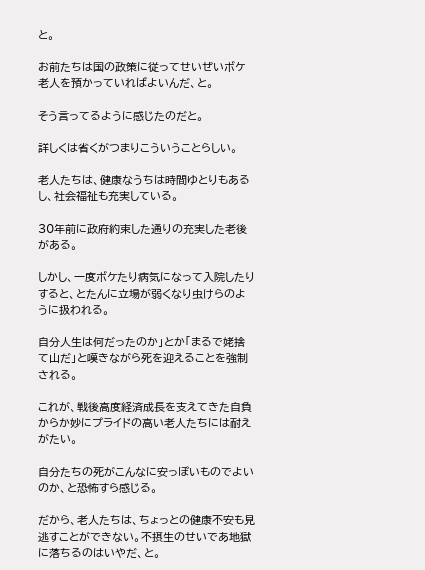と。

お前たちは国の政策に従ってせいぜいボケ老人を預かっていればよいんだ、と。

そう言ってるように感じたのだと。

詳しくは省くがつまりこういうことらしい。

老人たちは、健康なうちは時間ゆとりもあるし、社会福祉も充実している。

30年前に政府約束した通りの充実した老後がある。

しかし、一度ボケたり病気になって入院したりすると、とたんに立場が弱くなり虫けらのように扱われる。

自分人生は何だったのか」とか「まるで姥捨て山だ」と嘆きながら死を迎えることを強制される。

これが、戦後高度経済成長を支えてきた自負からか妙にプライドの高い老人たちには耐えがたい。

自分たちの死がこんなに安っぽいものでよいのか、と恐怖すら感じる。

だから、老人たちは、ちょっとの健康不安も見逃すことができない。不摂生のせいであ地獄に落ちるのはいやだ、と。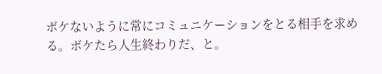ボケないように常にコミュニケーションをとる相手を求める。ボケたら人生終わりだ、と。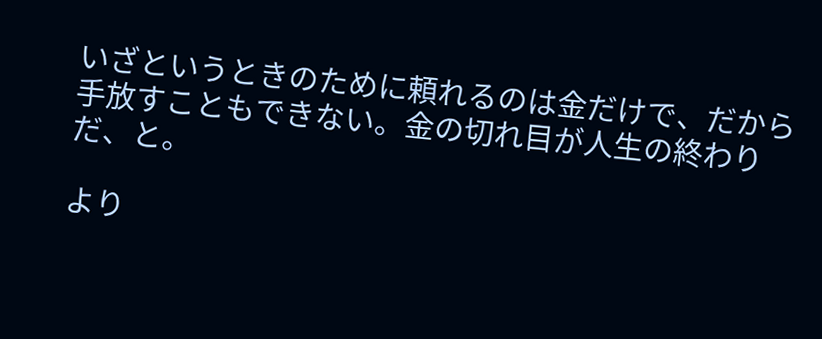いざというときのために頼れるのは金だけで、だから手放すこともできない。金の切れ目が人生の終わりだ、と。

より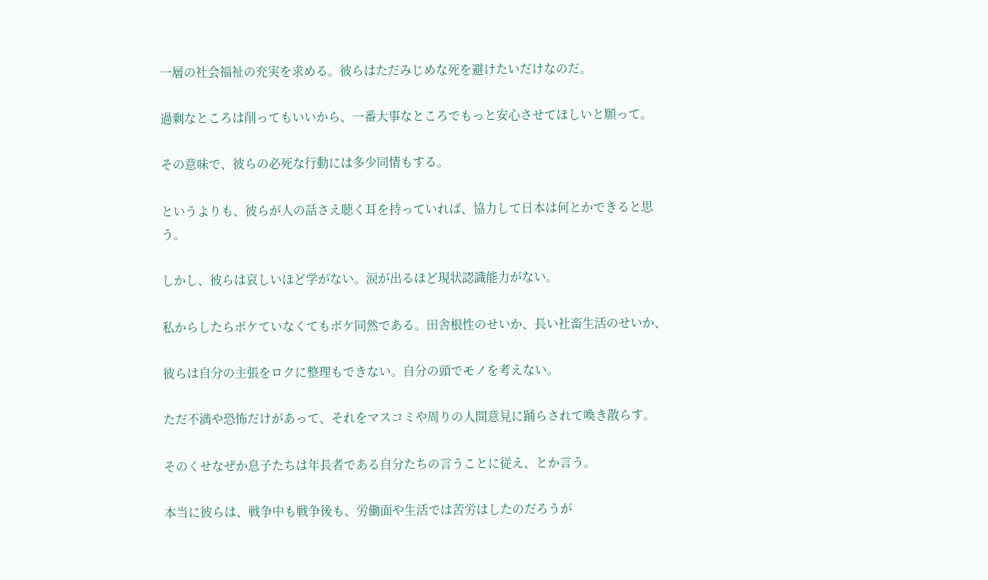一層の社会福祉の充実を求める。彼らはただみじめな死を避けたいだけなのだ。

過剰なところは削ってもいいから、一番大事なところでもっと安心させてほしいと願って。

その意味で、彼らの必死な行動には多少同情もする。

というよりも、彼らが人の話さえ聴く耳を持っていれば、協力して日本は何とかできると思う。

しかし、彼らは哀しいほど学がない。涙が出るほど現状認識能力がない。

私からしたらボケていなくてもボケ同然である。田舎根性のせいか、長い社畜生活のせいか、

彼らは自分の主張をロクに整理もできない。自分の頭でモノを考えない。

ただ不満や恐怖だけがあって、それをマスコミや周りの人間意見に踊らされて喚き散らす。

そのくせなぜか息子たちは年長者である自分たちの言うことに従え、とか言う。

本当に彼らは、戦争中も戦争後も、労働面や生活では苦労はしたのだろうが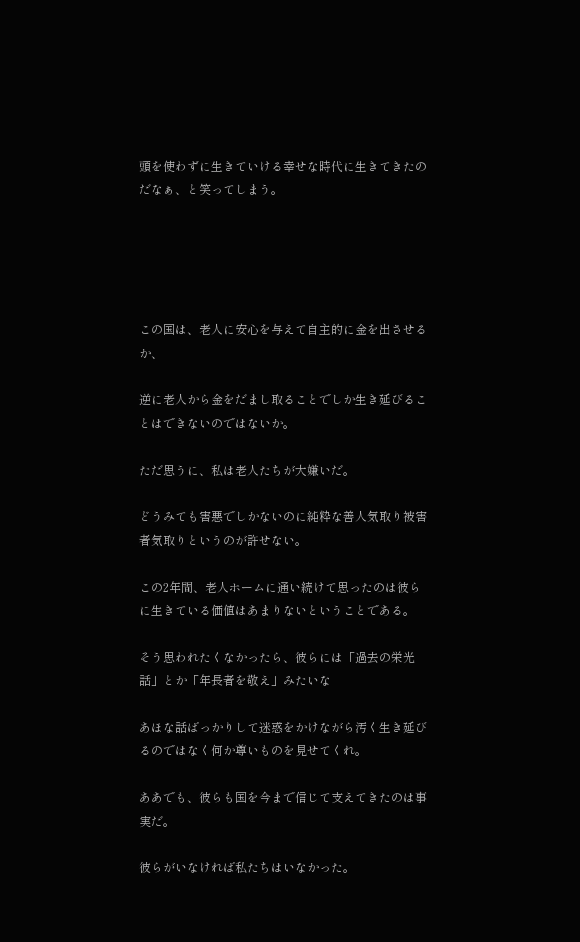頭を使わずに生きていける幸せな時代に生きてきたのだなぁ、と笑ってしまう。





この国は、老人に安心を与えて自主的に金を出させるか、

逆に老人から金をだまし取ることでしか生き延びることはできないのではないか。

ただ思うに、私は老人たちが大嫌いだ。

どうみても害悪でしかないのに純粋な善人気取り被害者気取りというのが許せない。

この2年間、老人ホームに通い続けて思ったのは彼らに生きている価値はあまりないということである。

そう思われたくなかったら、彼らには「過去の栄光話」とか「年長者を敬え」みたいな

あほな話ばっかりして迷惑をかけながら汚く生き延びるのではなく何か尊いものを見せてくれ。

ああでも、彼らも国を今まで信じて支えてきたのは事実だ。

彼らがいなければ私たちはいなかった。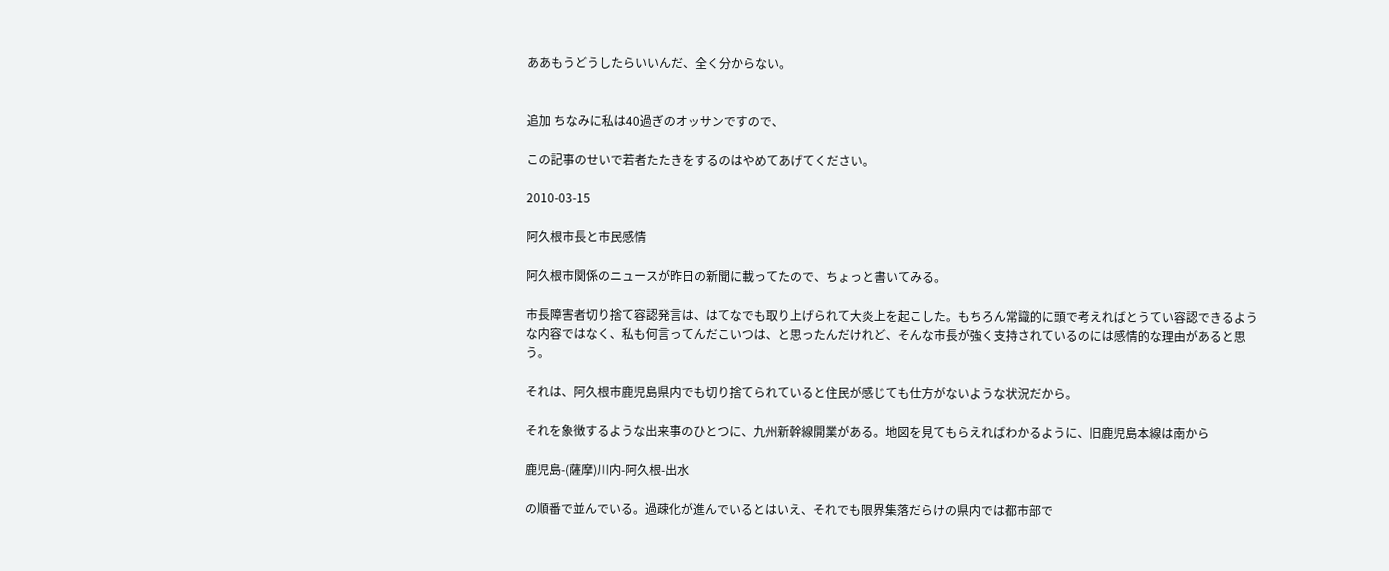ああもうどうしたらいいんだ、全く分からない。


追加 ちなみに私は40過ぎのオッサンですので、

この記事のせいで若者たたきをするのはやめてあげてください。

2010-03-15

阿久根市長と市民感情

阿久根市関係のニュースが昨日の新聞に載ってたので、ちょっと書いてみる。

市長障害者切り捨て容認発言は、はてなでも取り上げられて大炎上を起こした。もちろん常識的に頭で考えればとうてい容認できるような内容ではなく、私も何言ってんだこいつは、と思ったんだけれど、そんな市長が強く支持されているのには感情的な理由があると思う。

それは、阿久根市鹿児島県内でも切り捨てられていると住民が感じても仕方がないような状況だから。

それを象徴するような出来事のひとつに、九州新幹線開業がある。地図を見てもらえればわかるように、旧鹿児島本線は南から

鹿児島-(薩摩)川内-阿久根-出水

の順番で並んでいる。過疎化が進んでいるとはいえ、それでも限界集落だらけの県内では都市部で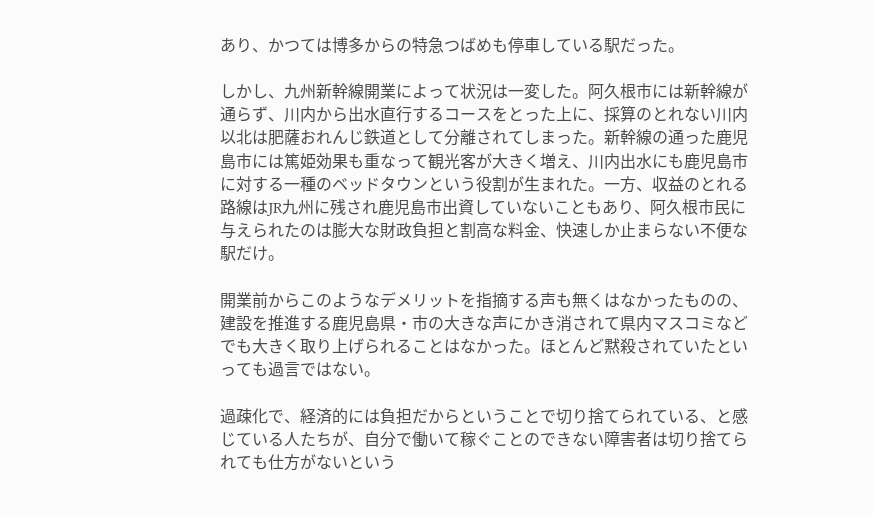あり、かつては博多からの特急つばめも停車している駅だった。

しかし、九州新幹線開業によって状況は一変した。阿久根市には新幹線が通らず、川内から出水直行するコースをとった上に、採算のとれない川内以北は肥薩おれんじ鉄道として分離されてしまった。新幹線の通った鹿児島市には篤姫効果も重なって観光客が大きく増え、川内出水にも鹿児島市に対する一種のベッドタウンという役割が生まれた。一方、収益のとれる路線はJR九州に残され鹿児島市出資していないこともあり、阿久根市民に与えられたのは膨大な財政負担と割高な料金、快速しか止まらない不便な駅だけ。

開業前からこのようなデメリットを指摘する声も無くはなかったものの、建設を推進する鹿児島県・市の大きな声にかき消されて県内マスコミなどでも大きく取り上げられることはなかった。ほとんど黙殺されていたといっても過言ではない。

過疎化で、経済的には負担だからということで切り捨てられている、と感じている人たちが、自分で働いて稼ぐことのできない障害者は切り捨てられても仕方がないという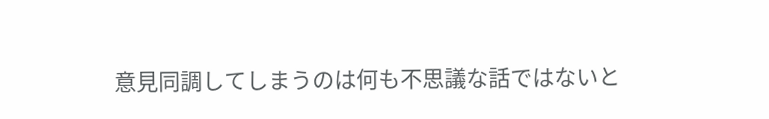意見同調してしまうのは何も不思議な話ではないと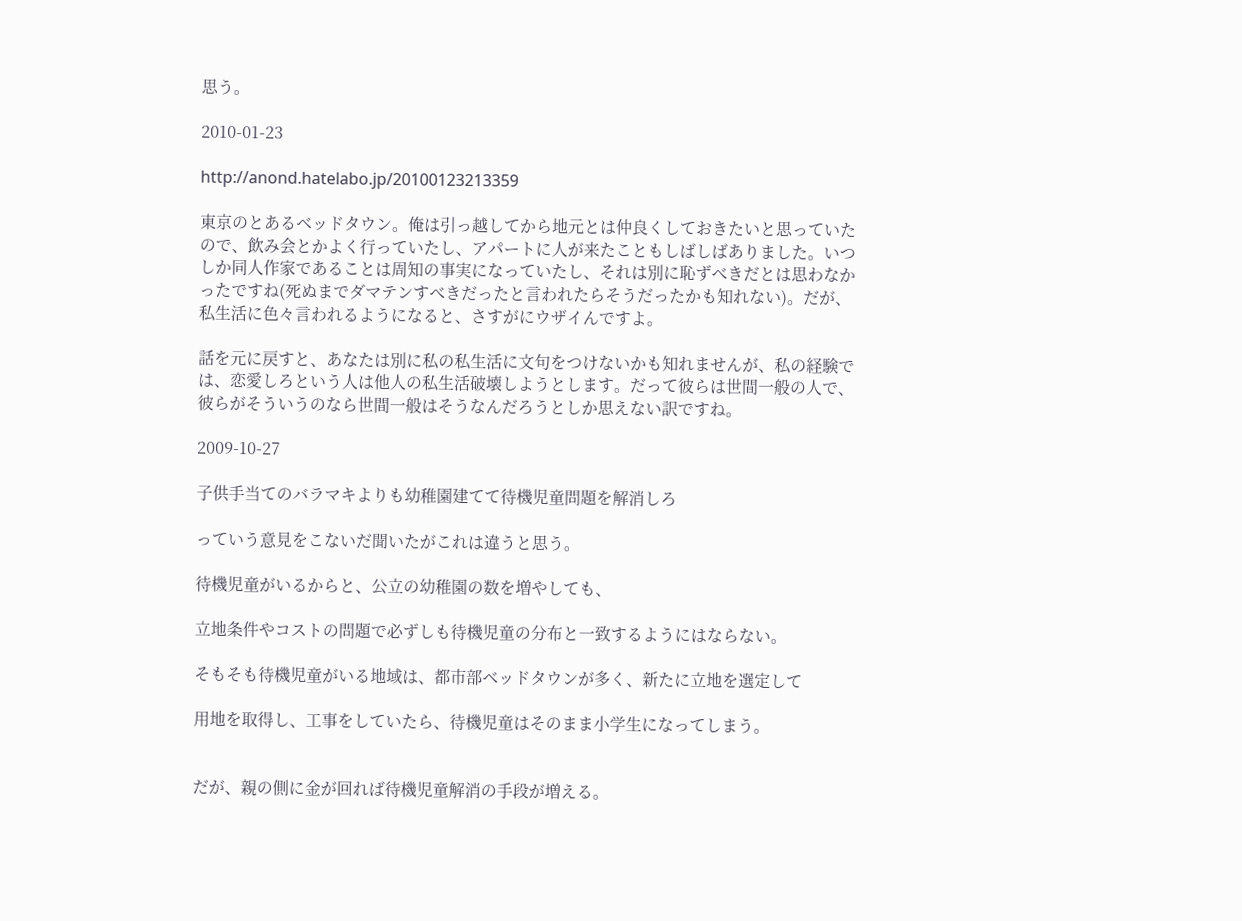思う。

2010-01-23

http://anond.hatelabo.jp/20100123213359

東京のとあるベッドタウン。俺は引っ越してから地元とは仲良くしておきたいと思っていたので、飲み会とかよく行っていたし、アパートに人が来たこともしばしばありました。いつしか同人作家であることは周知の事実になっていたし、それは別に恥ずべきだとは思わなかったですね(死ぬまでダマテンすべきだったと言われたらそうだったかも知れない)。だが、私生活に色々言われるようになると、さすがにウザイんですよ。

話を元に戻すと、あなたは別に私の私生活に文句をつけないかも知れませんが、私の経験では、恋愛しろという人は他人の私生活破壊しようとします。だって彼らは世間一般の人で、彼らがそういうのなら世間一般はそうなんだろうとしか思えない訳ですね。

2009-10-27

子供手当てのバラマキよりも幼稚園建てて待機児童問題を解消しろ

っていう意見をこないだ聞いたがこれは違うと思う。

待機児童がいるからと、公立の幼稚園の数を増やしても、

立地条件やコストの問題で必ずしも待機児童の分布と一致するようにはならない。

そもそも待機児童がいる地域は、都市部ベッドタウンが多く、新たに立地を選定して

用地を取得し、工事をしていたら、待機児童はそのまま小学生になってしまう。


だが、親の側に金が回れば待機児童解消の手段が増える。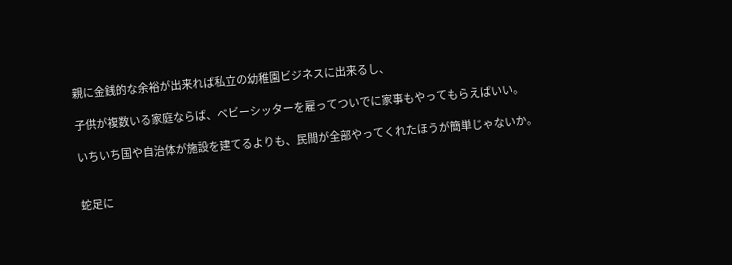親に金銭的な余裕が出来れば私立の幼稚園ビジネスに出来るし、

子供が複数いる家庭ならば、ベビーシッターを雇ってついでに家事もやってもらえばいい。

いちいち国や自治体が施設を建てるよりも、民間が全部やってくれたほうが簡単じゃないか。


蛇足に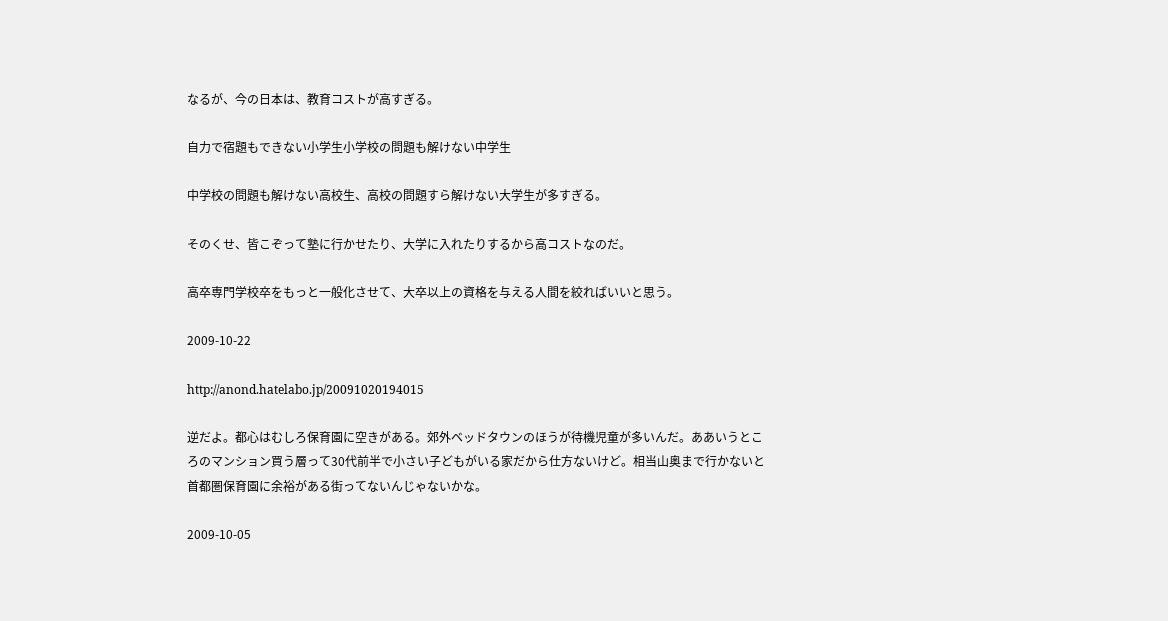なるが、今の日本は、教育コストが高すぎる。

自力で宿題もできない小学生小学校の問題も解けない中学生

中学校の問題も解けない高校生、高校の問題すら解けない大学生が多すぎる。

そのくせ、皆こぞって塾に行かせたり、大学に入れたりするから高コストなのだ。

高卒専門学校卒をもっと一般化させて、大卒以上の資格を与える人間を絞ればいいと思う。

2009-10-22

http://anond.hatelabo.jp/20091020194015

逆だよ。都心はむしろ保育園に空きがある。郊外ベッドタウンのほうが待機児童が多いんだ。ああいうところのマンション買う層って30代前半で小さい子どもがいる家だから仕方ないけど。相当山奥まで行かないと首都圏保育園に余裕がある街ってないんじゃないかな。

2009-10-05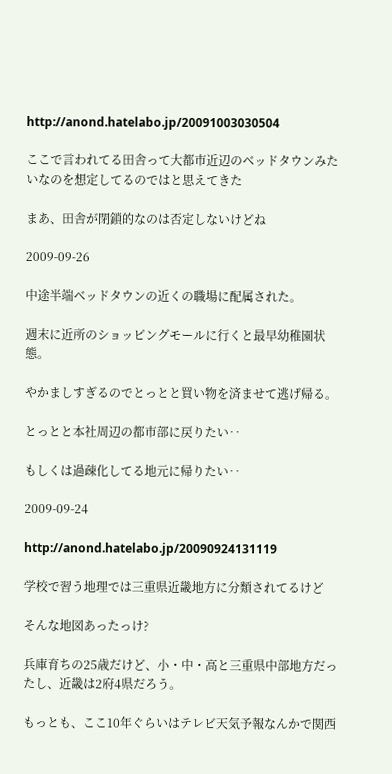http://anond.hatelabo.jp/20091003030504

ここで言われてる田舎って大都市近辺のベッドタウンみたいなのを想定してるのではと思えてきた

まあ、田舎が閉鎖的なのは否定しないけどね

2009-09-26

中途半端ベッドタウンの近くの職場に配属された。

週末に近所のショッピングモールに行くと最早幼稚園状態。

やかましすぎるのでとっとと買い物を済ませて逃げ帰る。

とっとと本社周辺の都市部に戻りたい‥

もしくは過疎化してる地元に帰りたい‥

2009-09-24

http://anond.hatelabo.jp/20090924131119

学校で習う地理では三重県近畿地方に分類されてるけど

そんな地図あったっけ?

兵庫育ちの25歳だけど、小・中・高と三重県中部地方だったし、近畿は2府4県だろう。

もっとも、ここ10年ぐらいはテレビ天気予報なんかで関西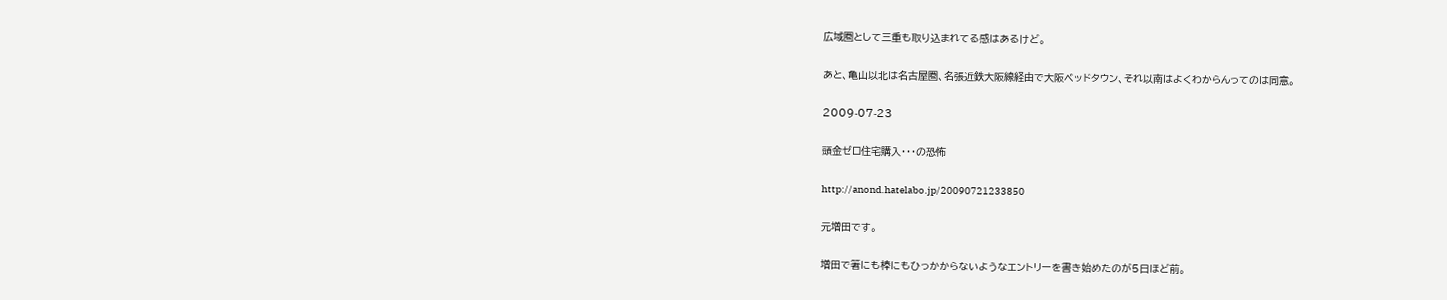広域圏として三重も取り込まれてる感はあるけど。

あと、亀山以北は名古屋圏、名張近鉄大阪線経由で大阪ベッドタウン、それ以南はよくわからんってのは同意。

2009-07-23

頭金ゼロ住宅購入・・・の恐怖

http://anond.hatelabo.jp/20090721233850

元増田です。

増田で箸にも棒にもひっかからないようなエントリーを書き始めたのが5日ほど前。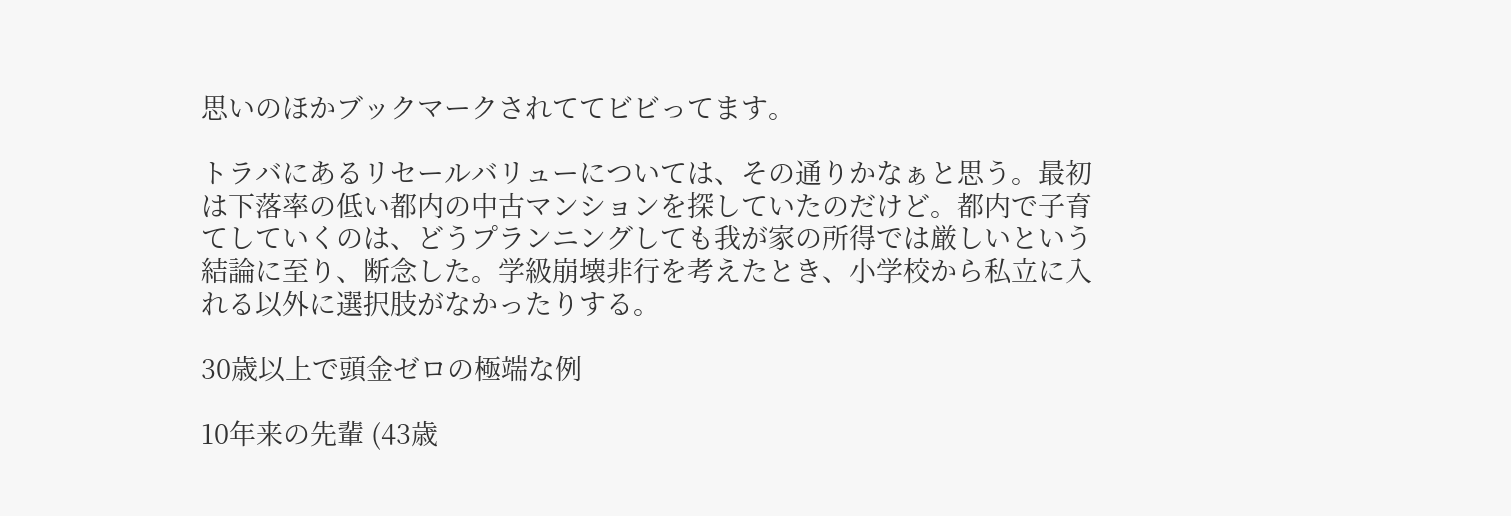思いのほかブックマークされててビビってます。

トラバにあるリセールバリューについては、その通りかなぁと思う。最初は下落率の低い都内の中古マンションを探していたのだけど。都内で子育てしていくのは、どうプランニングしても我が家の所得では厳しいという結論に至り、断念した。学級崩壊非行を考えたとき、小学校から私立に入れる以外に選択肢がなかったりする。

30歳以上で頭金ゼロの極端な例

10年来の先輩 (43歳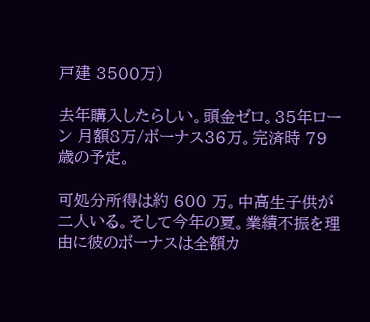戸建 3500万)

去年購入したらしい。頭金ゼロ。35年ローン 月額8万/ボーナス36万。完済時 79 歳の予定。

可処分所得は約 600 万。中高生子供が二人いる。そして今年の夏。業績不振を理由に彼のボーナスは全額カ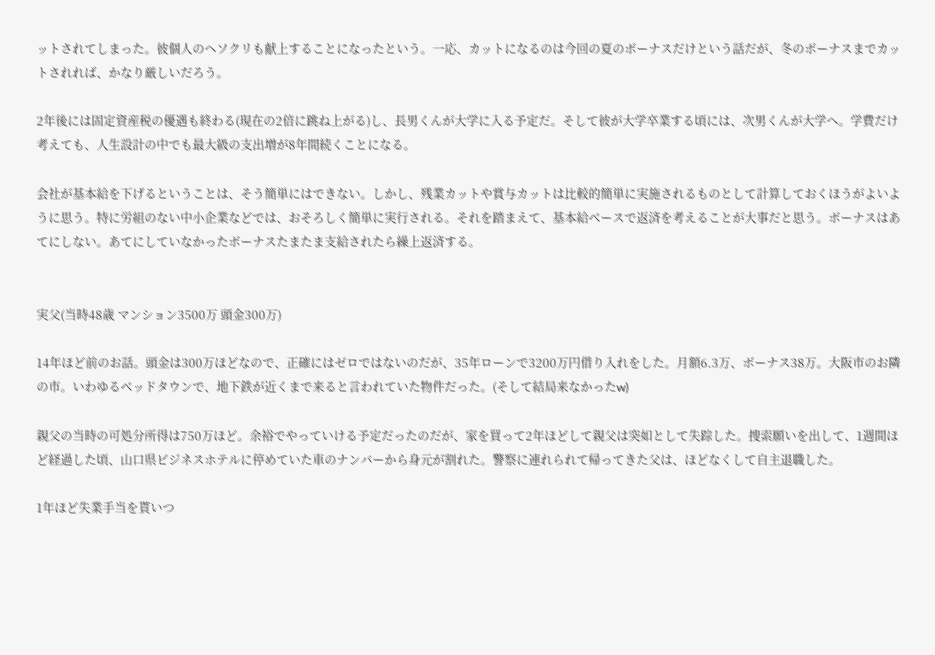ットされてしまった。彼個人のヘソクリも献上することになったという。一応、カットになるのは今回の夏のボーナスだけという話だが、冬のボーナスまでカットされれば、かなり厳しいだろう。

2年後には固定資産税の優遇も終わる(現在の2倍に跳ね上がる)し、長男くんが大学に入る予定だ。そして彼が大学卒業する頃には、次男くんが大学へ。学費だけ考えても、人生設計の中でも最大級の支出増が8年間続くことになる。

会社が基本給を下げるということは、そう簡単にはできない。しかし、残業カットや賞与カットは比較的簡単に実施されるものとして計算しておくほうがよいように思う。特に労組のない中小企業などでは、おそろしく簡単に実行される。それを踏まえて、基本給ベースで返済を考えることが大事だと思う。ボーナスはあてにしない。あてにしていなかったボーナスたまたま支給されたら繰上返済する。


実父(当時48歳 マンション3500万 頭金300万)

14年ほど前のお話。頭金は300万ほどなので、正確にはゼロではないのだが、35年ローンで3200万円借り入れをした。月額6.3万、ボーナス38万。大阪市のお隣の市。いわゆるベッドタウンで、地下鉄が近くまで来ると言われていた物件だった。(そして結局来なかったw)

親父の当時の可処分所得は750万ほど。余裕でやっていける予定だったのだが、家を買って2年ほどして親父は突如として失踪した。捜索願いを出して、1週間ほど経過した頃、山口県ビジネスホテルに停めていた車のナンバーから身元が割れた。警察に連れられて帰ってきた父は、ほどなくして自主退職した。

1年ほど失業手当を貰いつ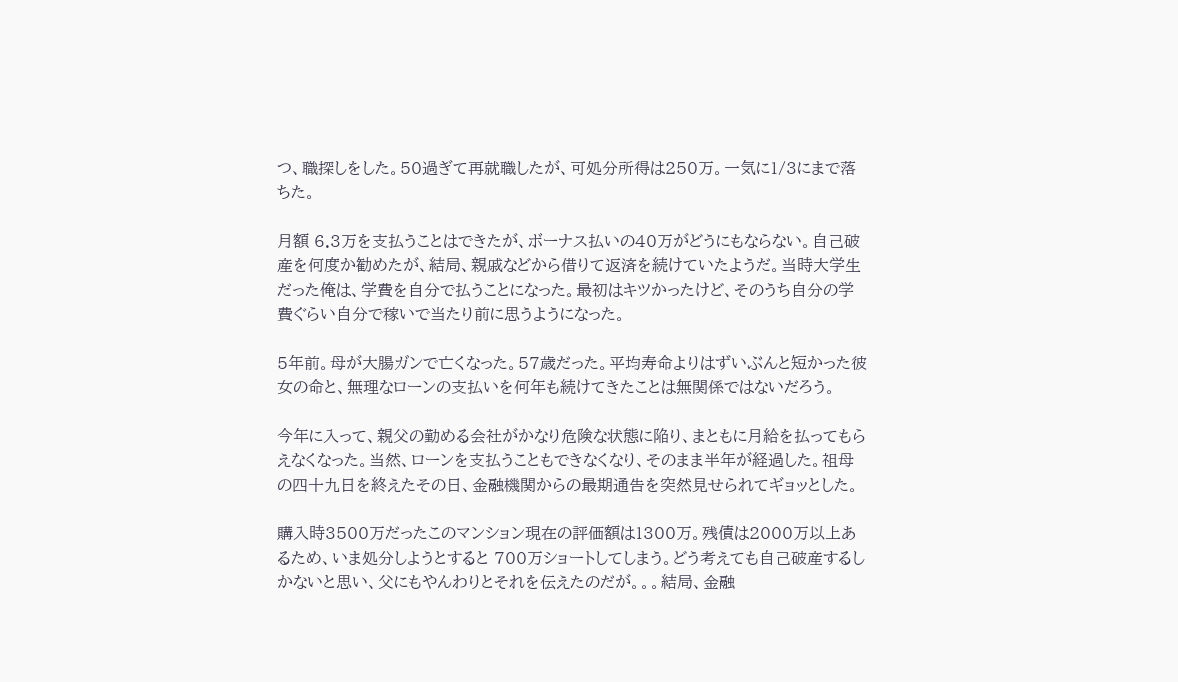つ、職探しをした。50過ぎて再就職したが、可処分所得は250万。一気に1/3にまで落ちた。

月額 6.3万を支払うことはできたが、ボーナス払いの40万がどうにもならない。自己破産を何度か勧めたが、結局、親戚などから借りて返済を続けていたようだ。当時大学生だった俺は、学費を自分で払うことになった。最初はキツかったけど、そのうち自分の学費ぐらい自分で稼いで当たり前に思うようになった。

5年前。母が大腸ガンで亡くなった。57歳だった。平均寿命よりはずいぶんと短かった彼女の命と、無理なローンの支払いを何年も続けてきたことは無関係ではないだろう。

今年に入って、親父の勤める会社がかなり危険な状態に陥り、まともに月給を払ってもらえなくなった。当然、ローンを支払うこともできなくなり、そのまま半年が経過した。祖母の四十九日を終えたその日、金融機関からの最期通告を突然見せられてギョッとした。

購入時3500万だったこのマンション現在の評価額は1300万。残債は2000万以上あるため、いま処分しようとすると 700万ショートしてしまう。どう考えても自己破産するしかないと思い、父にもやんわりとそれを伝えたのだが。。。結局、金融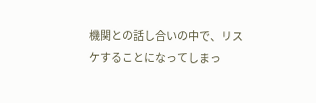機関との話し合いの中で、リスケすることになってしまっ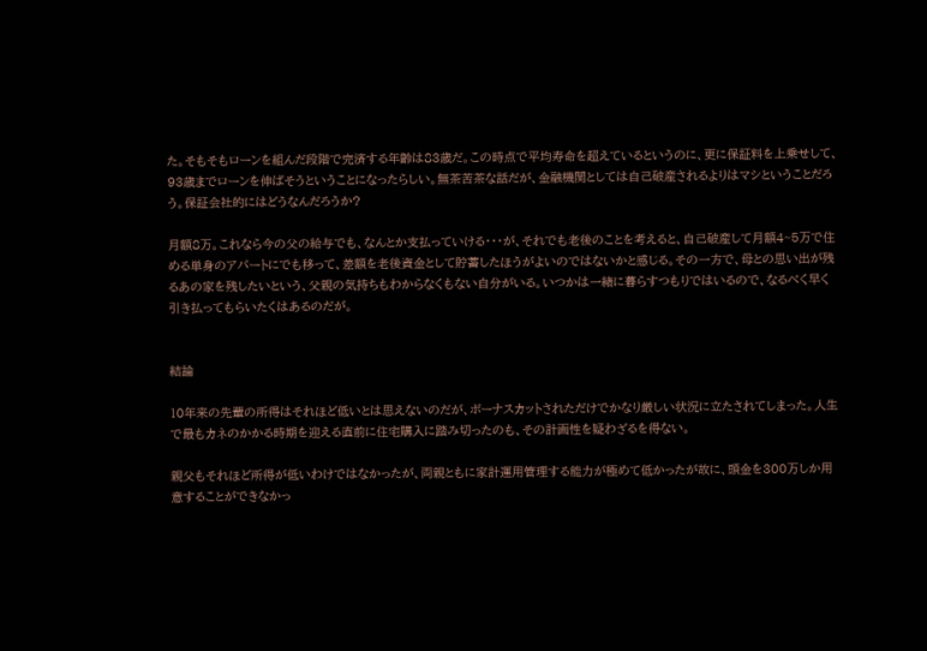た。そもそもローンを組んだ段階で完済する年齢は83歳だ。この時点で平均寿命を超えているというのに、更に保証料を上乗せして、93歳までローンを伸ばそうということになったらしい。無茶苦茶な話だが、金融機関としては自己破産されるよりはマシということだろう。保証会社的にはどうなんだろうか?

月額8万。これなら今の父の給与でも、なんとか支払っていける・・・が、それでも老後のことを考えると、自己破産して月額4~5万で住める単身のアパートにでも移って、差額を老後資金として貯蓄したほうがよいのではないかと感じる。その一方で、母との思い出が残るあの家を残したいという、父親の気持ちもわからなくもない自分がいる。いつかは一緒に暮らすつもりではいるので、なるべく早く引き払ってもらいたくはあるのだが。


結論

10年来の先輩の所得はそれほど低いとは思えないのだが、ボーナスカットされただけでかなり厳しい状況に立たされてしまった。人生で最もカネのかかる時期を迎える直前に住宅購入に踏み切ったのも、その計画性を疑わざるを得ない。

親父もそれほど所得が低いわけではなかったが、両親ともに家計運用管理する能力が極めて低かったが故に、頭金を300万しか用意することができなかっ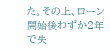た。その上、ローン開始後わずか2年で失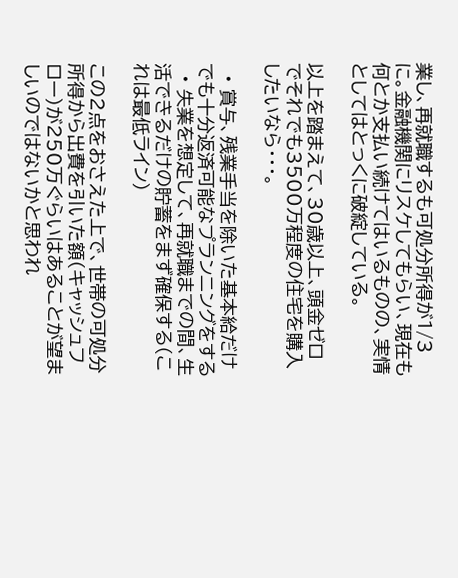業し、再就職するも可処分所得が1/3に。金融機関にリスケしてもらい、現在も何とか支払い続けてはいるものの、実情としてはとっくに破綻している。

以上を踏まえて、30歳以上、頭金ゼロでそれでも3500万程度の住宅を購入したいなら・・・。

  • 賞与、残業手当を除いた基本給だけでも十分返済可能なプランニングをする
  • 失業を想定して、再就職までの間、生活できるだけの貯蓄をまず確保する(これは最低ライン)

この2点をおさえた上で、世帯の可処分所得から出費を引いた額(キャッシュフロー)が250万ぐらいはあることが望ましいのではないかと思われ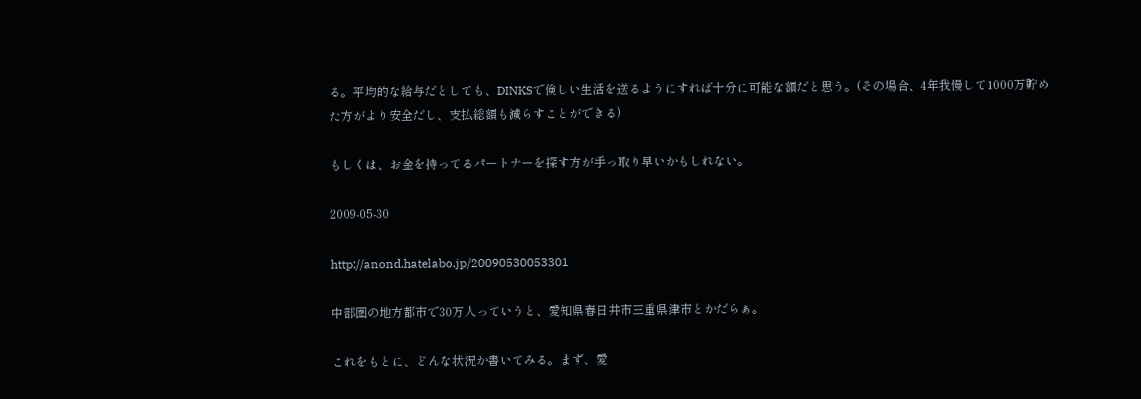る。平均的な給与だとしても、DINKSで倹しい生活を送るようにすれば十分に可能な額だと思う。(その場合、4年我慢して1000万貯めた方がより安全だし、支払総額も減らすことができる)

もしくは、お金を持ってるパートナーを探す方が手っ取り早いかもしれない。

2009-05-30

http://anond.hatelabo.jp/20090530053301

中部圏の地方都市で30万人っていうと、愛知県春日井市三重県津市とかだらぁ。

これをもとに、どんな状況か書いてみる。まず、愛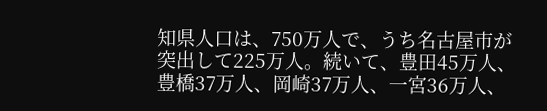知県人口は、750万人で、うち名古屋市が突出して225万人。続いて、豊田45万人、豊橋37万人、岡崎37万人、一宮36万人、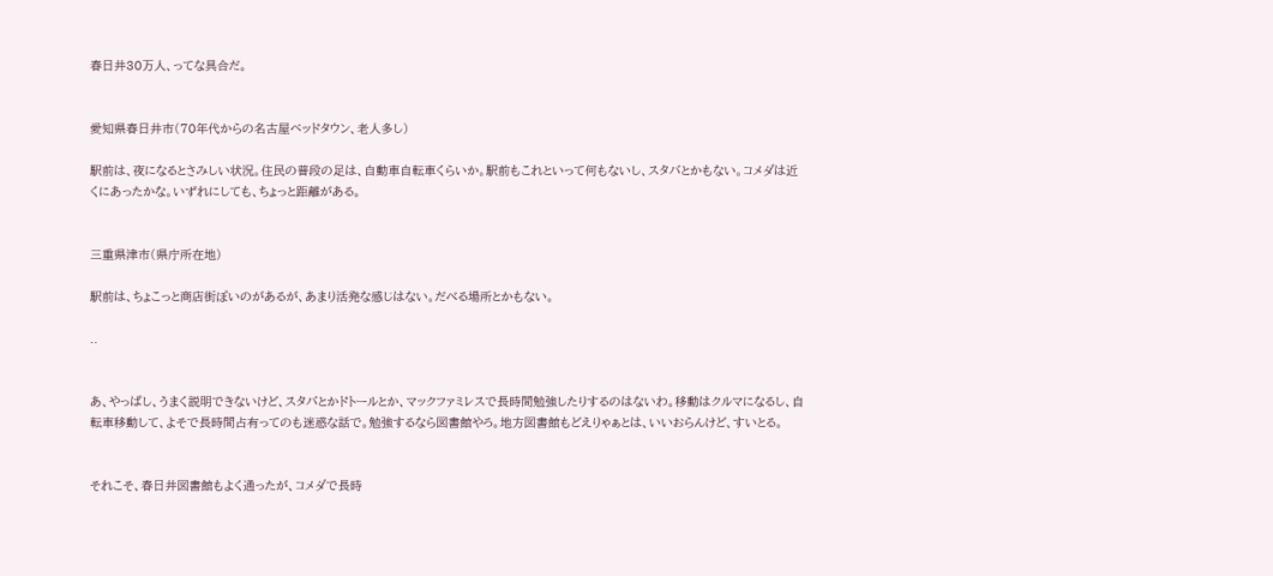春日井30万人、ってな具合だ。


愛知県春日井市(70年代からの名古屋ベッドタウン、老人多し)

駅前は、夜になるとさみしい状況。住民の普段の足は、自動車自転車くらいか。駅前もこれといって何もないし、スタバとかもない。コメダは近くにあったかな。いずれにしても、ちょっと距離がある。


三重県津市(県庁所在地)

駅前は、ちょこっと商店街ぽいのがあるが、あまり活発な感じはない。だべる場所とかもない。

..


あ、やっぱし、うまく説明できないけど、スタバとかドトールとか、マックファミレスで長時間勉強したりするのはないわ。移動はクルマになるし、自転車移動して、よそで長時間占有ってのも迷惑な話で。勉強するなら図書館やろ。地方図書館もどえりゃぁとは、いいおらんけど、すいとる。


それこそ、春日井図書館もよく通ったが、コメダで長時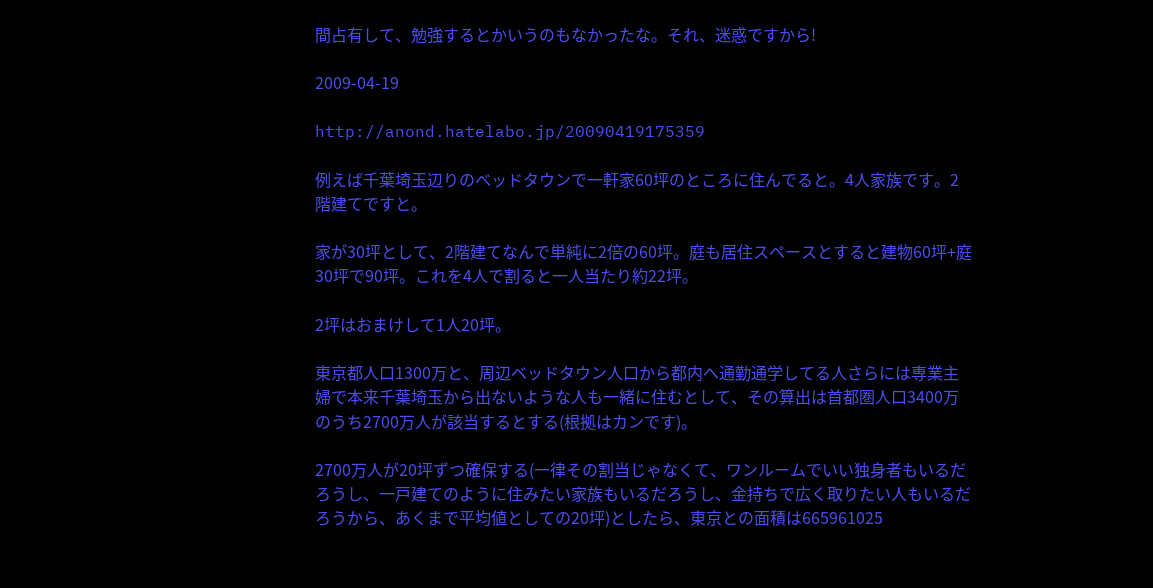間占有して、勉強するとかいうのもなかったな。それ、迷惑ですから!

2009-04-19

http://anond.hatelabo.jp/20090419175359

例えば千葉埼玉辺りのベッドタウンで一軒家60坪のところに住んでると。4人家族です。2階建てですと。

家が30坪として、2階建てなんで単純に2倍の60坪。庭も居住スペースとすると建物60坪+庭30坪で90坪。これを4人で割ると一人当たり約22坪。

2坪はおまけして1人20坪。

東京都人口1300万と、周辺ベッドタウン人口から都内へ通勤通学してる人さらには専業主婦で本来千葉埼玉から出ないような人も一緒に住むとして、その算出は首都圏人口3400万のうち2700万人が該当するとする(根拠はカンです)。

2700万人が20坪ずつ確保する(一律その割当じゃなくて、ワンルームでいい独身者もいるだろうし、一戸建てのように住みたい家族もいるだろうし、金持ちで広く取りたい人もいるだろうから、あくまで平均値としての20坪)としたら、東京との面積は665961025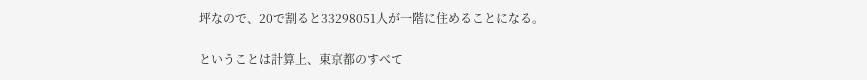坪なので、20で割ると33298051人が一階に住めることになる。

ということは計算上、東京都のすべて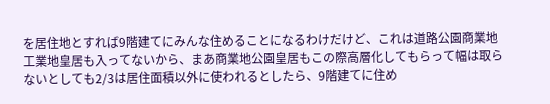を居住地とすれば9階建てにみんな住めることになるわけだけど、これは道路公園商業地工業地皇居も入ってないから、まあ商業地公園皇居もこの際高層化してもらって幅は取らないとしても2/3は居住面積以外に使われるとしたら、9階建てに住め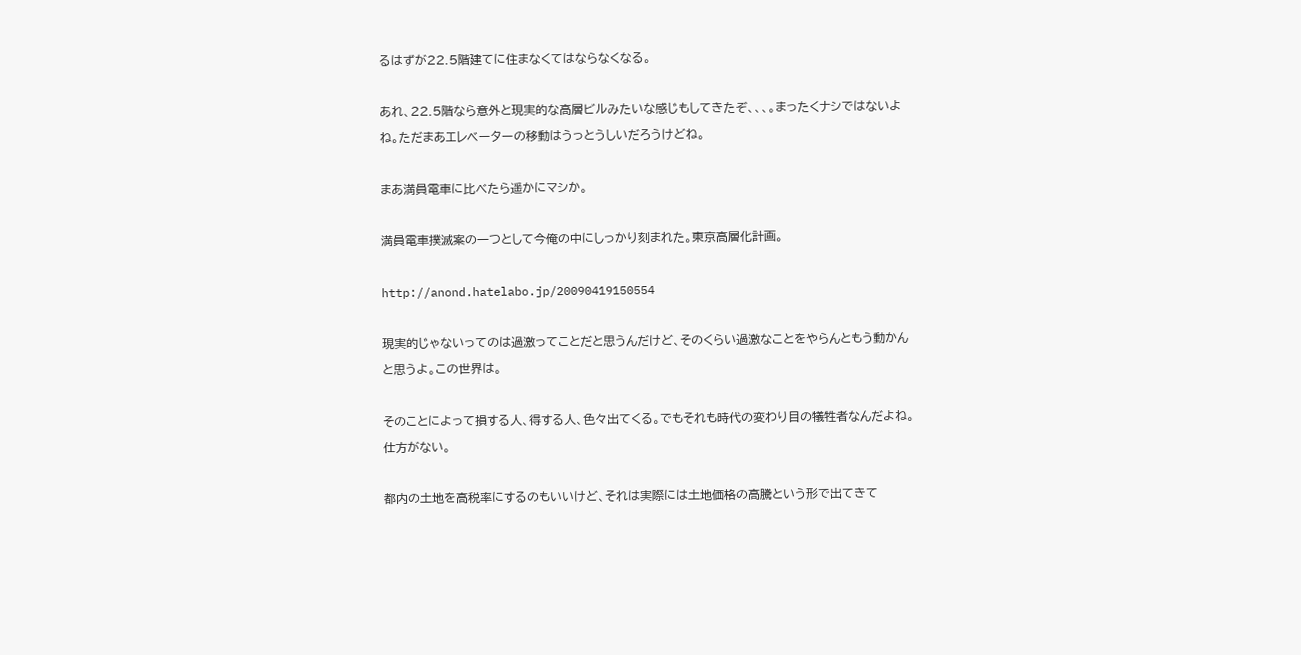るはずが22.5階建てに住まなくてはならなくなる。

あれ、22.5階なら意外と現実的な高層ビルみたいな感じもしてきたぞ、、、。まったくナシではないよね。ただまあエレベーターの移動はうっとうしいだろうけどね。

まあ満員電車に比べたら遥かにマシか。

満員電車撲滅案の一つとして今俺の中にしっかり刻まれた。東京高層化計画。

http://anond.hatelabo.jp/20090419150554

現実的じゃないってのは過激ってことだと思うんだけど、そのくらい過激なことをやらんともう動かんと思うよ。この世界は。

そのことによって損する人、得する人、色々出てくる。でもそれも時代の変わり目の犠牲者なんだよね。仕方がない。

都内の土地を高税率にするのもいいけど、それは実際には土地価格の高騰という形で出てきて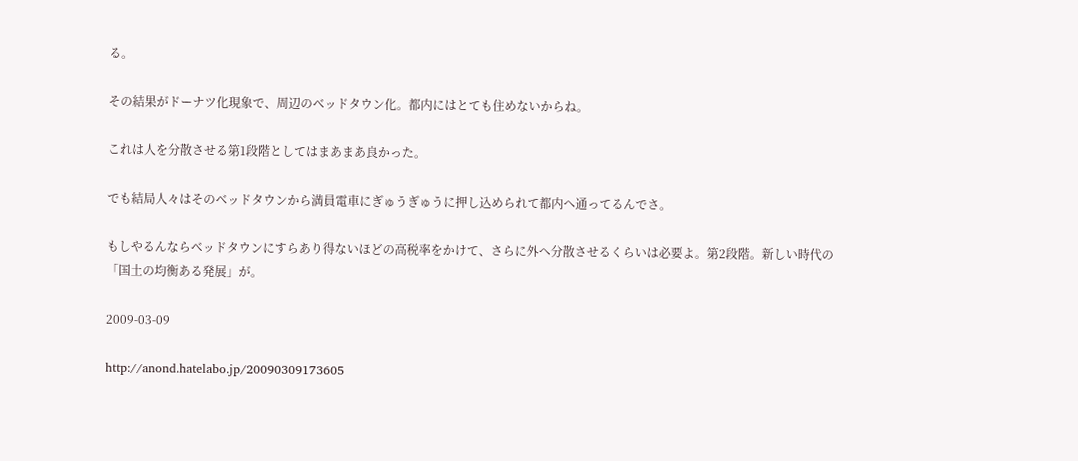る。

その結果がドーナツ化現象で、周辺のベッドタウン化。都内にはとても住めないからね。

これは人を分散させる第1段階としてはまあまあ良かった。

でも結局人々はそのベッドタウンから満員電車にぎゅうぎゅうに押し込められて都内へ通ってるんでさ。

もしやるんならベッドタウンにすらあり得ないほどの高税率をかけて、さらに外へ分散させるくらいは必要よ。第2段階。新しい時代の「国土の均衡ある発展」が。

2009-03-09

http://anond.hatelabo.jp/20090309173605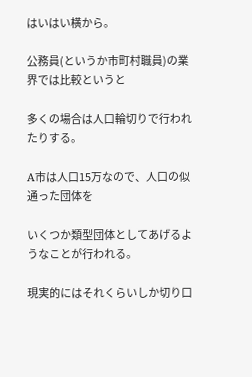はいはい横から。

公務員(というか市町村職員)の業界では比較というと

多くの場合は人口輪切りで行われたりする。

A市は人口15万なので、人口の似通った団体を

いくつか類型団体としてあげるようなことが行われる。

現実的にはそれくらいしか切り口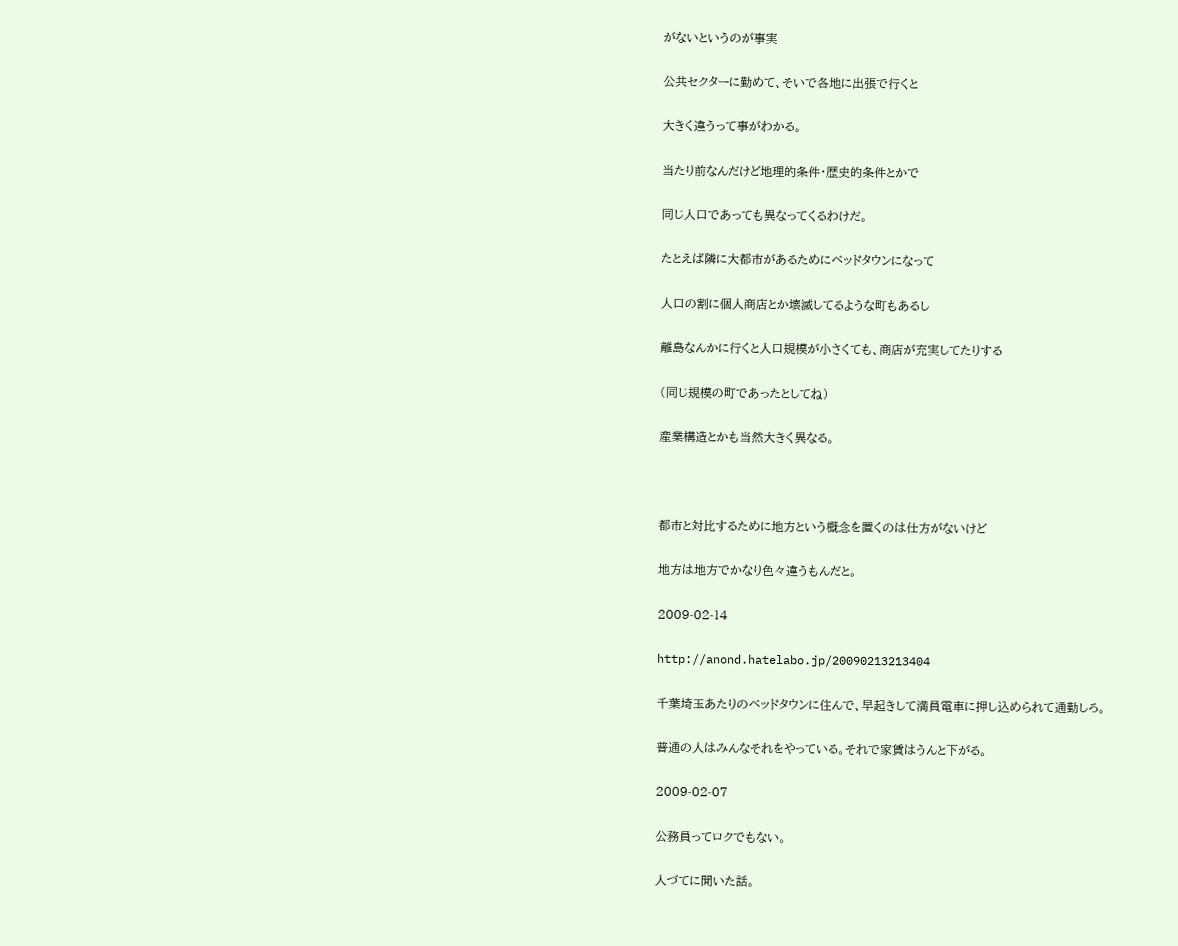がないというのが事実

公共セクターに勤めて、そいで各地に出張で行くと

大きく違うって事がわかる。

当たり前なんだけど地理的条件・歴史的条件とかで

同じ人口であっても異なってくるわけだ。

たとえば隣に大都市があるためにベッドタウンになって

人口の割に個人商店とか壊滅してるような町もあるし

離島なんかに行くと人口規模が小さくても、商店が充実してたりする

(同じ規模の町であったとしてね)

産業構造とかも当然大きく異なる。



都市と対比するために地方という概念を置くのは仕方がないけど

地方は地方でかなり色々違うもんだと。

2009-02-14

http://anond.hatelabo.jp/20090213213404

千葉埼玉あたりのベッドタウンに住んで、早起きして満員電車に押し込められて通勤しろ。

普通の人はみんなそれをやっている。それで家賃はうんと下がる。

2009-02-07

公務員ってロクでもない。

人づてに聞いた話。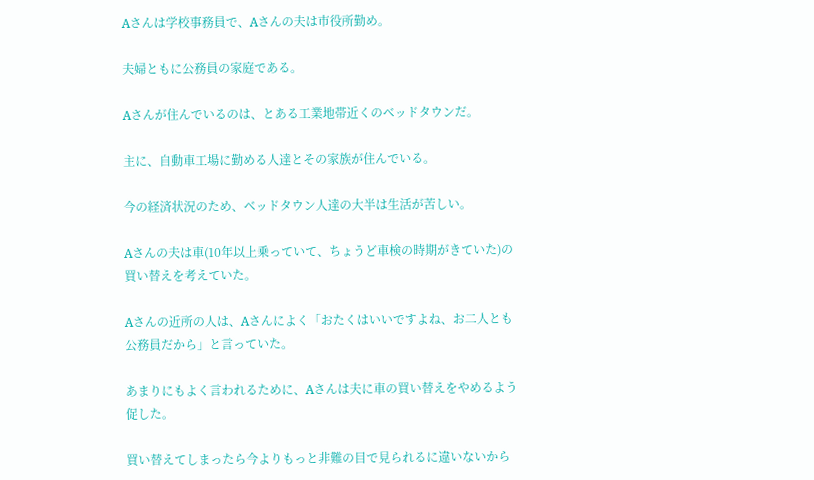Aさんは学校事務員で、Aさんの夫は市役所勤め。

夫婦ともに公務員の家庭である。

Aさんが住んでいるのは、とある工業地帯近くのベッドタウンだ。

主に、自動車工場に勤める人達とその家族が住んでいる。

今の経済状況のため、ベッドタウン人達の大半は生活が苦しい。

Aさんの夫は車(10年以上乗っていて、ちょうど車検の時期がきていた)の買い替えを考えていた。

Aさんの近所の人は、Aさんによく「おたくはいいですよね、お二人とも公務員だから」と言っていた。

あまりにもよく言われるために、Aさんは夫に車の買い替えをやめるよう促した。

買い替えてしまったら今よりもっと非難の目で見られるに違いないから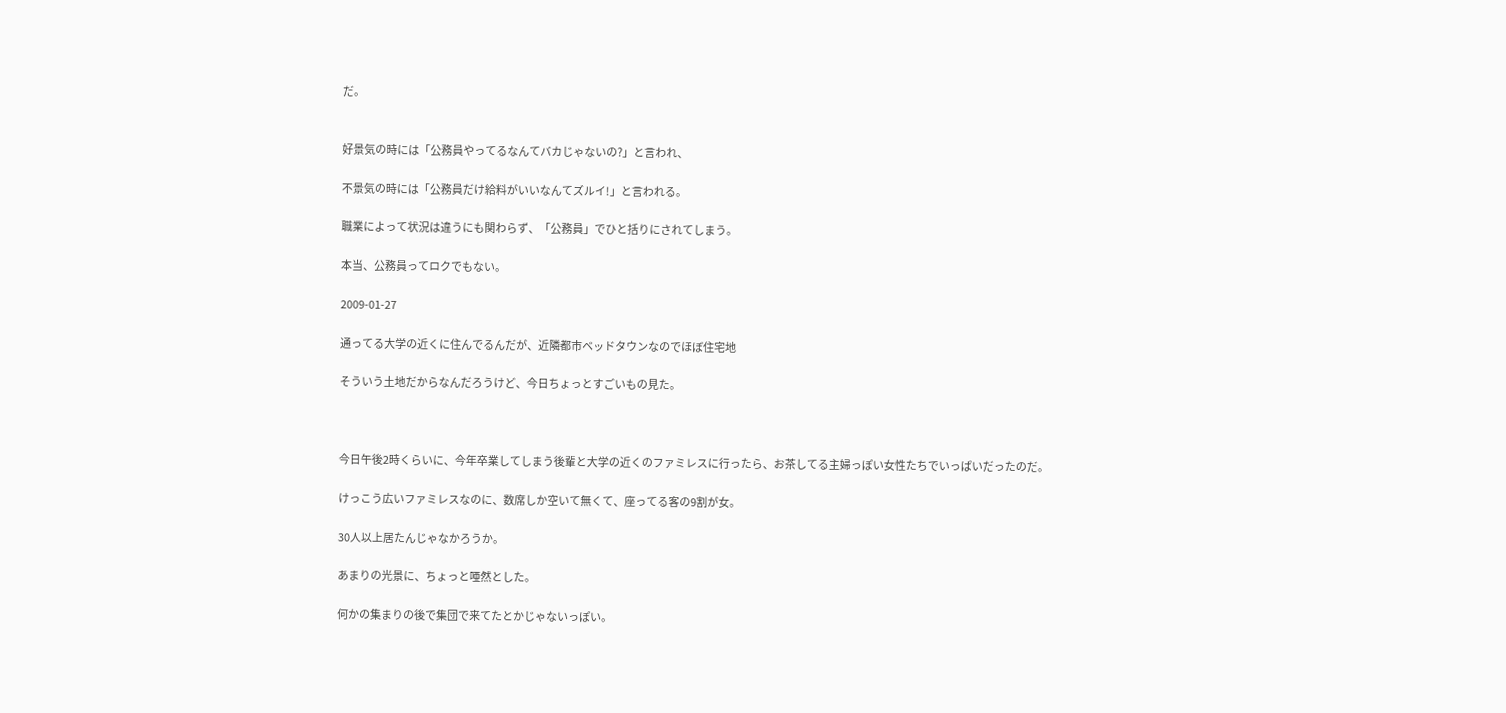だ。


好景気の時には「公務員やってるなんてバカじゃないの?」と言われ、

不景気の時には「公務員だけ給料がいいなんてズルイ!」と言われる。

職業によって状況は違うにも関わらず、「公務員」でひと括りにされてしまう。

本当、公務員ってロクでもない。

2009-01-27

通ってる大学の近くに住んでるんだが、近隣都市ベッドタウンなのでほぼ住宅地

そういう土地だからなんだろうけど、今日ちょっとすごいもの見た。



今日午後2時くらいに、今年卒業してしまう後輩と大学の近くのファミレスに行ったら、お茶してる主婦っぽい女性たちでいっぱいだったのだ。

けっこう広いファミレスなのに、数席しか空いて無くて、座ってる客の9割が女。

30人以上居たんじゃなかろうか。

あまりの光景に、ちょっと唖然とした。

何かの集まりの後で集団で来てたとかじゃないっぽい。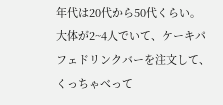年代は20代から50代くらい。大体が2~4人でいて、ケーキパフェドリンクバーを注文して、くっちゃべって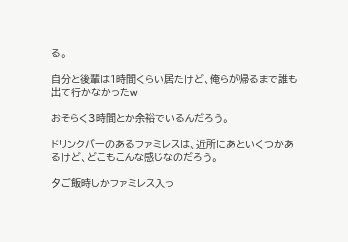る。

自分と後輩は1時間くらい居たけど、俺らが帰るまで誰も出て行かなかったw

おそらく3時間とか余裕でいるんだろう。

ドリンクバーのあるファミレスは、近所にあといくつかあるけど、どこもこんな感じなのだろう。

夕ご飯時しかファミレス入っ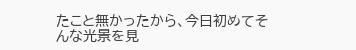たこと無かったから、今日初めてそんな光景を見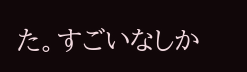た。すごいなしか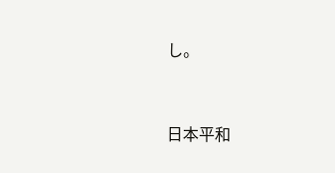し。



日本平和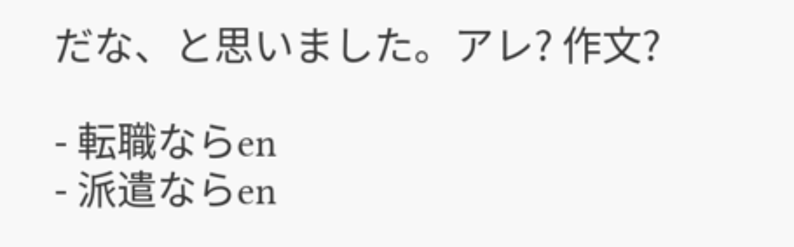だな、と思いました。アレ? 作文?

- 転職ならen
- 派遣ならen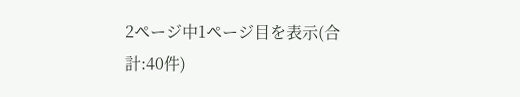2ページ中1ページ目を表示(合計:40件)